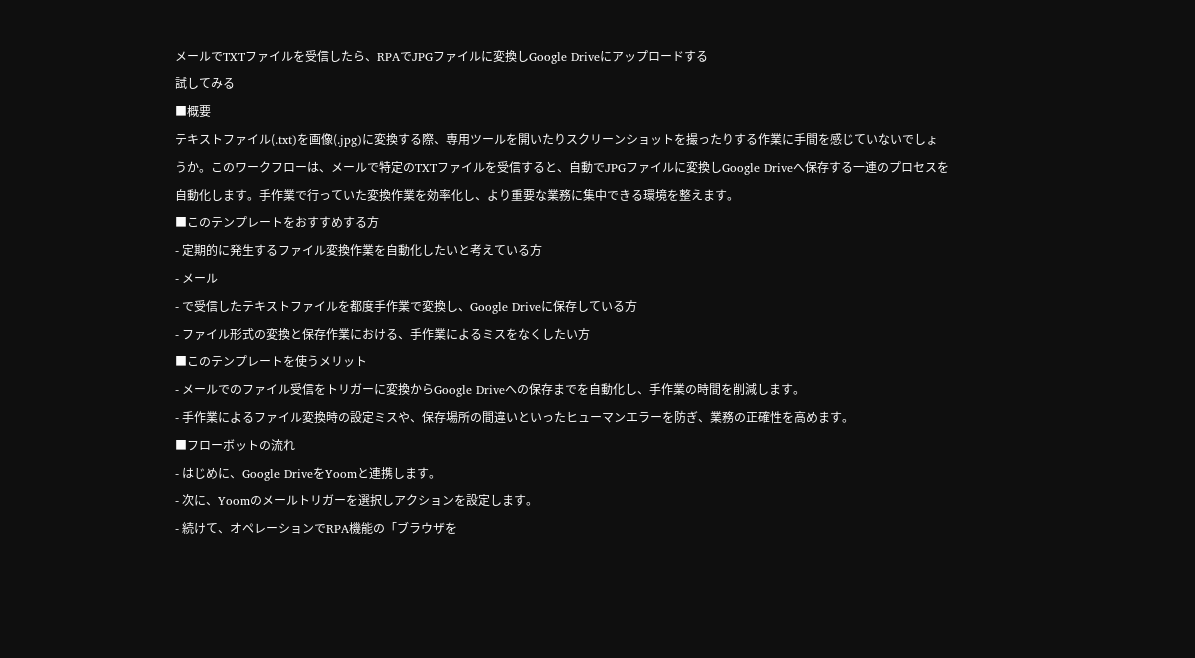メールでTXTファイルを受信したら、RPAでJPGファイルに変換しGoogle Driveにアップロードする
試してみる
■概要
テキストファイル(.txt)を画像(.jpg)に変換する際、専用ツールを開いたりスクリーンショットを撮ったりする作業に手間を感じていないでしょうか。このワークフローは、メールで特定のTXTファイルを受信すると、自動でJPGファイルに変換しGoogle Driveへ保存する一連のプロセスを自動化します。手作業で行っていた変換作業を効率化し、より重要な業務に集中できる環境を整えます。
■このテンプレートをおすすめする方
- 定期的に発生するファイル変換作業を自動化したいと考えている方
- メール
- で受信したテキストファイルを都度手作業で変換し、Google Driveに保存している方
- ファイル形式の変換と保存作業における、手作業によるミスをなくしたい方
■このテンプレートを使うメリット
- メールでのファイル受信をトリガーに変換からGoogle Driveへの保存までを自動化し、手作業の時間を削減します。
- 手作業によるファイル変換時の設定ミスや、保存場所の間違いといったヒューマンエラーを防ぎ、業務の正確性を高めます。
■フローボットの流れ
- はじめに、Google DriveをYoomと連携します。
- 次に、Yoomのメールトリガーを選択しアクションを設定します。
- 続けて、オペレーションでRPA機能の「ブラウザを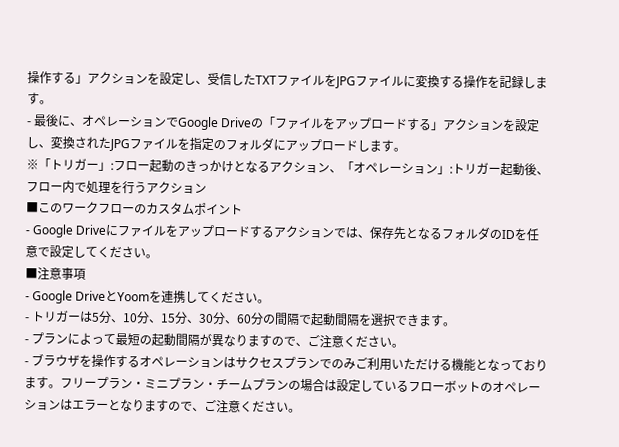操作する」アクションを設定し、受信したTXTファイルをJPGファイルに変換する操作を記録します。
- 最後に、オペレーションでGoogle Driveの「ファイルをアップロードする」アクションを設定し、変換されたJPGファイルを指定のフォルダにアップロードします。
※「トリガー」:フロー起動のきっかけとなるアクション、「オペレーション」:トリガー起動後、フロー内で処理を行うアクション
■このワークフローのカスタムポイント
- Google Driveにファイルをアップロードするアクションでは、保存先となるフォルダのIDを任意で設定してください。
■注意事項
- Google DriveとYoomを連携してください。
- トリガーは5分、10分、15分、30分、60分の間隔で起動間隔を選択できます。
- プランによって最短の起動間隔が異なりますので、ご注意ください。
- ブラウザを操作するオペレーションはサクセスプランでのみご利用いただける機能となっております。フリープラン・ミニプラン・チームプランの場合は設定しているフローボットのオペレーションはエラーとなりますので、ご注意ください。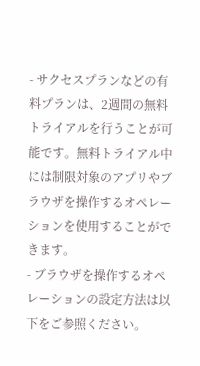- サクセスプランなどの有料プランは、2週間の無料トライアルを行うことが可能です。無料トライアル中には制限対象のアプリやブラウザを操作するオペレーションを使用することができます。
- ブラウザを操作するオペレーションの設定方法は以下をご参照ください。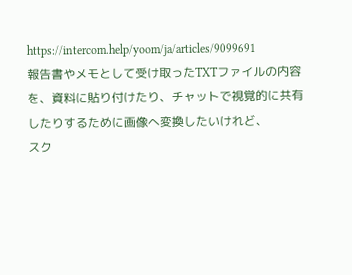https://intercom.help/yoom/ja/articles/9099691
報告書やメモとして受け取ったTXTファイルの内容を、資料に貼り付けたり、チャットで視覚的に共有したりするために画像へ変換したいけれど、
スク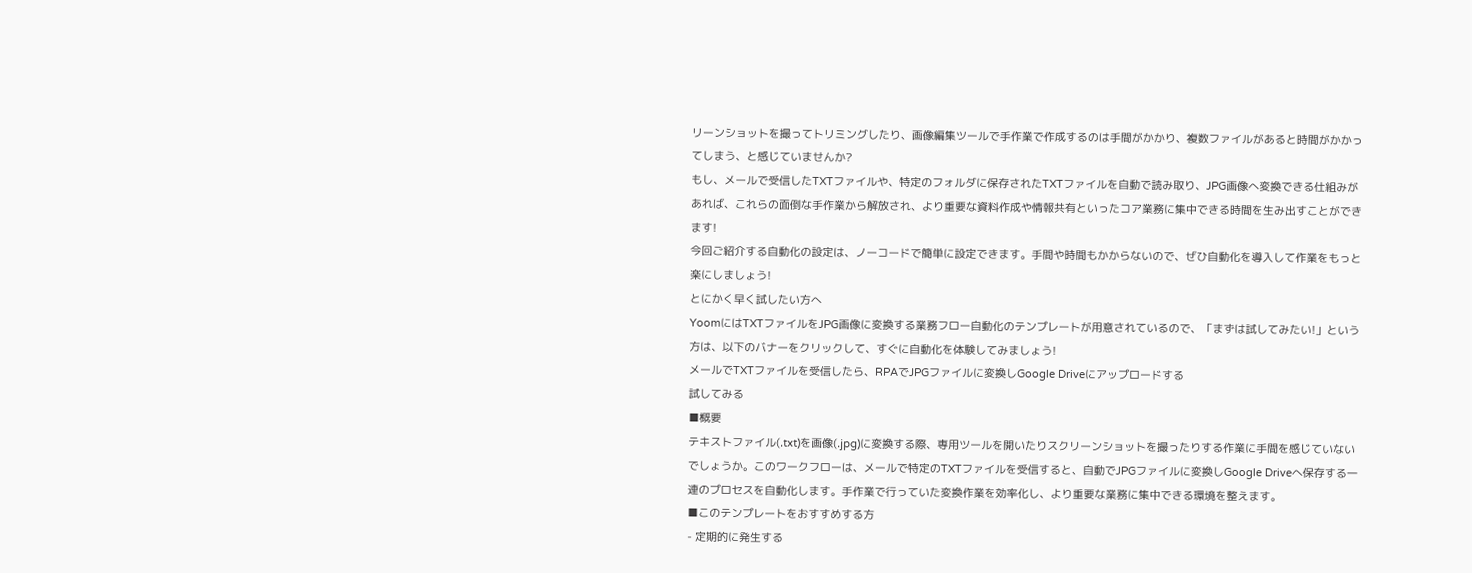リーンショットを撮ってトリミングしたり、画像編集ツールで手作業で作成するのは手間がかかり、複数ファイルがあると時間がかかってしまう、と感じていませんか?
もし、メールで受信したTXTファイルや、特定のフォルダに保存されたTXTファイルを自動で読み取り、JPG画像へ変換できる仕組みがあれば、これらの面倒な手作業から解放され、より重要な資料作成や情報共有といったコア業務に集中できる時間を生み出すことができます!
今回ご紹介する自動化の設定は、ノーコードで簡単に設定できます。手間や時間もかからないので、ぜひ自動化を導入して作業をもっと楽にしましょう!
とにかく早く試したい方へ
YoomにはTXTファイルをJPG画像に変換する業務フロー自動化のテンプレートが用意されているので、「まずは試してみたい!」という方は、以下のバナーをクリックして、すぐに自動化を体験してみましょう!
メールでTXTファイルを受信したら、RPAでJPGファイルに変換しGoogle Driveにアップロードする
試してみる
■概要
テキストファイル(.txt)を画像(.jpg)に変換する際、専用ツールを開いたりスクリーンショットを撮ったりする作業に手間を感じていないでしょうか。このワークフローは、メールで特定のTXTファイルを受信すると、自動でJPGファイルに変換しGoogle Driveへ保存する一連のプロセスを自動化します。手作業で行っていた変換作業を効率化し、より重要な業務に集中できる環境を整えます。
■このテンプレートをおすすめする方
- 定期的に発生する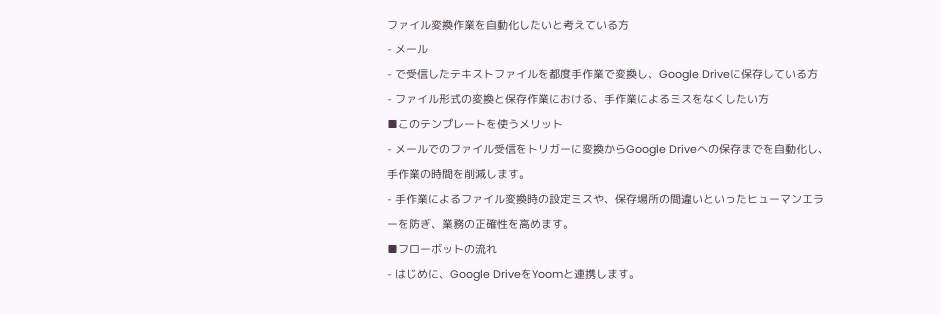ファイル変換作業を自動化したいと考えている方
- メール
- で受信したテキストファイルを都度手作業で変換し、Google Driveに保存している方
- ファイル形式の変換と保存作業における、手作業によるミスをなくしたい方
■このテンプレートを使うメリット
- メールでのファイル受信をトリガーに変換からGoogle Driveへの保存までを自動化し、手作業の時間を削減します。
- 手作業によるファイル変換時の設定ミスや、保存場所の間違いといったヒューマンエラーを防ぎ、業務の正確性を高めます。
■フローボットの流れ
- はじめに、Google DriveをYoomと連携します。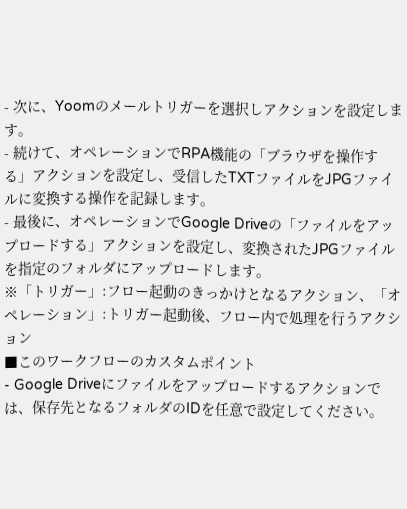- 次に、Yoomのメールトリガーを選択しアクションを設定します。
- 続けて、オペレーションでRPA機能の「ブラウザを操作する」アクションを設定し、受信したTXTファイルをJPGファイルに変換する操作を記録します。
- 最後に、オペレーションでGoogle Driveの「ファイルをアップロードする」アクションを設定し、変換されたJPGファイルを指定のフォルダにアップロードします。
※「トリガー」:フロー起動のきっかけとなるアクション、「オペレーション」:トリガー起動後、フロー内で処理を行うアクション
■このワークフローのカスタムポイント
- Google Driveにファイルをアップロードするアクションでは、保存先となるフォルダのIDを任意で設定してください。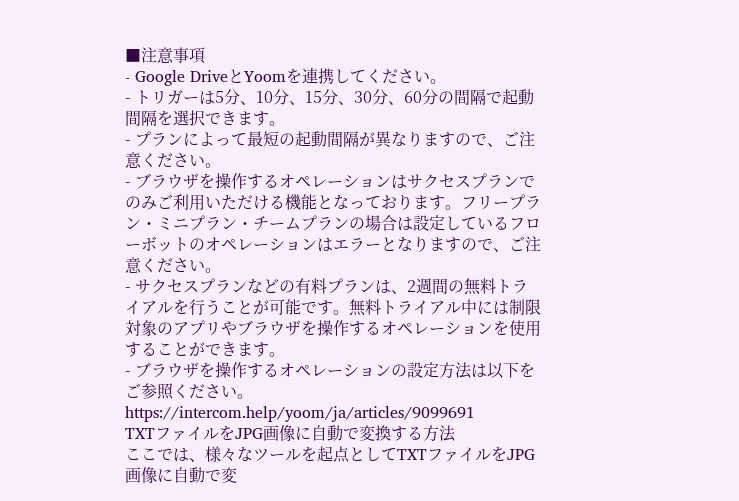■注意事項
- Google DriveとYoomを連携してください。
- トリガーは5分、10分、15分、30分、60分の間隔で起動間隔を選択できます。
- プランによって最短の起動間隔が異なりますので、ご注意ください。
- ブラウザを操作するオペレーションはサクセスプランでのみご利用いただける機能となっております。フリープラン・ミニプラン・チームプランの場合は設定しているフローボットのオペレーションはエラーとなりますので、ご注意ください。
- サクセスプランなどの有料プランは、2週間の無料トライアルを行うことが可能です。無料トライアル中には制限対象のアプリやブラウザを操作するオペレーションを使用することができます。
- ブラウザを操作するオペレーションの設定方法は以下をご参照ください。
https://intercom.help/yoom/ja/articles/9099691
TXTファイルをJPG画像に自動で変換する方法
ここでは、様々なツールを起点としてTXTファイルをJPG画像に自動で変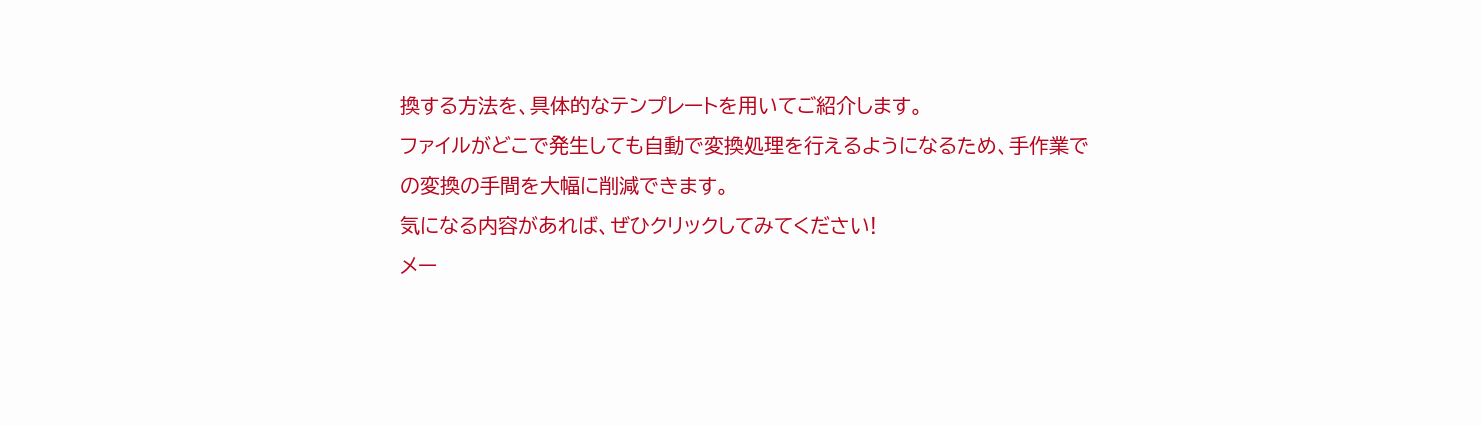換する方法を、具体的なテンプレートを用いてご紹介します。
ファイルがどこで発生しても自動で変換処理を行えるようになるため、手作業での変換の手間を大幅に削減できます。
気になる内容があれば、ぜひクリックしてみてください!
メー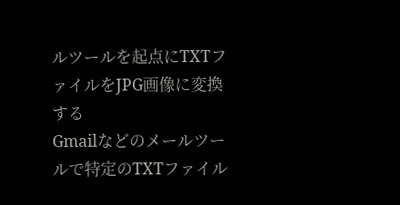ルツールを起点にTXTファイルをJPG画像に変換する
Gmailなどのメールツールで特定のTXTファイル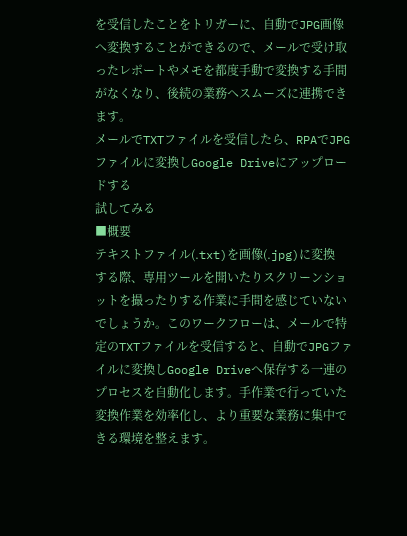を受信したことをトリガーに、自動でJPG画像へ変換することができるので、メールで受け取ったレポートやメモを都度手動で変換する手間がなくなり、後続の業務へスムーズに連携できます。
メールでTXTファイルを受信したら、RPAでJPGファイルに変換しGoogle Driveにアップロードする
試してみる
■概要
テキストファイル(.txt)を画像(.jpg)に変換する際、専用ツールを開いたりスクリーンショットを撮ったりする作業に手間を感じていないでしょうか。このワークフローは、メールで特定のTXTファイルを受信すると、自動でJPGファイルに変換しGoogle Driveへ保存する一連のプロセスを自動化します。手作業で行っていた変換作業を効率化し、より重要な業務に集中できる環境を整えます。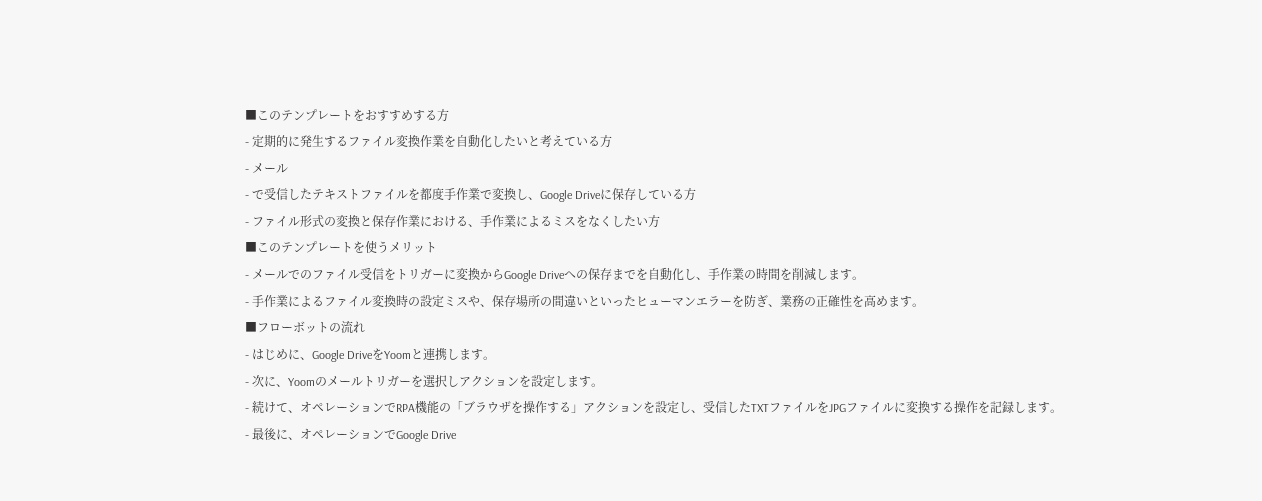■このテンプレートをおすすめする方
- 定期的に発生するファイル変換作業を自動化したいと考えている方
- メール
- で受信したテキストファイルを都度手作業で変換し、Google Driveに保存している方
- ファイル形式の変換と保存作業における、手作業によるミスをなくしたい方
■このテンプレートを使うメリット
- メールでのファイル受信をトリガーに変換からGoogle Driveへの保存までを自動化し、手作業の時間を削減します。
- 手作業によるファイル変換時の設定ミスや、保存場所の間違いといったヒューマンエラーを防ぎ、業務の正確性を高めます。
■フローボットの流れ
- はじめに、Google DriveをYoomと連携します。
- 次に、Yoomのメールトリガーを選択しアクションを設定します。
- 続けて、オペレーションでRPA機能の「ブラウザを操作する」アクションを設定し、受信したTXTファイルをJPGファイルに変換する操作を記録します。
- 最後に、オペレーションでGoogle Drive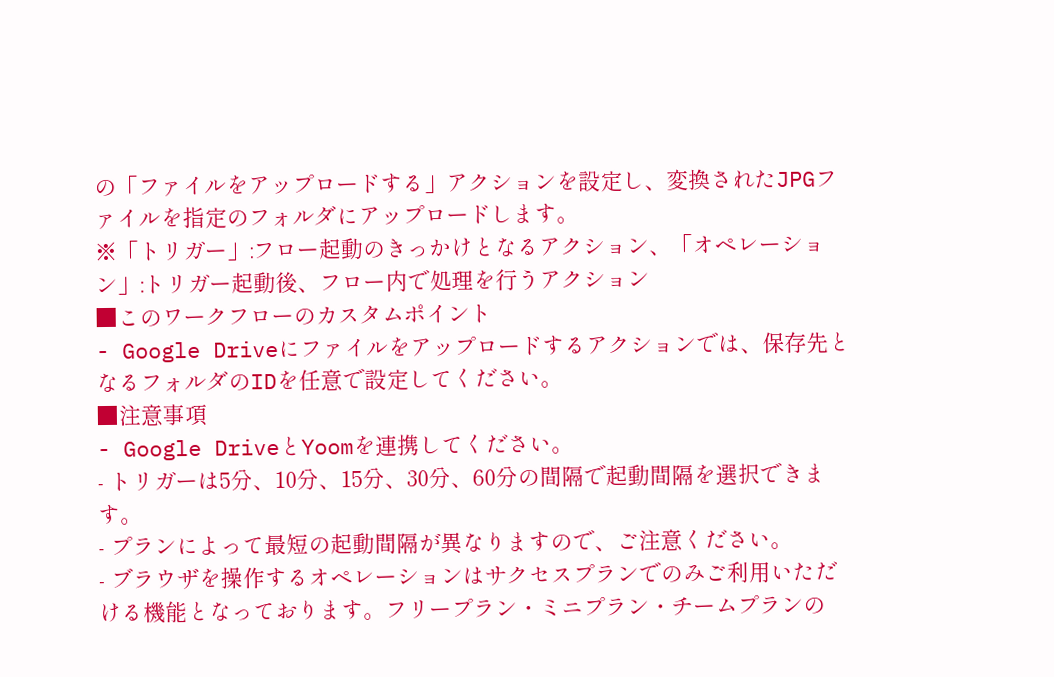の「ファイルをアップロードする」アクションを設定し、変換されたJPGファイルを指定のフォルダにアップロードします。
※「トリガー」:フロー起動のきっかけとなるアクション、「オペレーション」:トリガー起動後、フロー内で処理を行うアクション
■このワークフローのカスタムポイント
- Google Driveにファイルをアップロードするアクションでは、保存先となるフォルダのIDを任意で設定してください。
■注意事項
- Google DriveとYoomを連携してください。
- トリガーは5分、10分、15分、30分、60分の間隔で起動間隔を選択できます。
- プランによって最短の起動間隔が異なりますので、ご注意ください。
- ブラウザを操作するオペレーションはサクセスプランでのみご利用いただける機能となっております。フリープラン・ミニプラン・チームプランの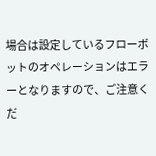場合は設定しているフローボットのオペレーションはエラーとなりますので、ご注意くだ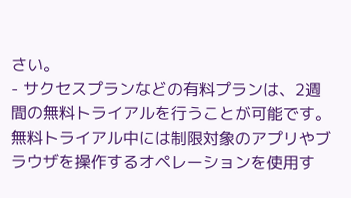さい。
- サクセスプランなどの有料プランは、2週間の無料トライアルを行うことが可能です。無料トライアル中には制限対象のアプリやブラウザを操作するオペレーションを使用す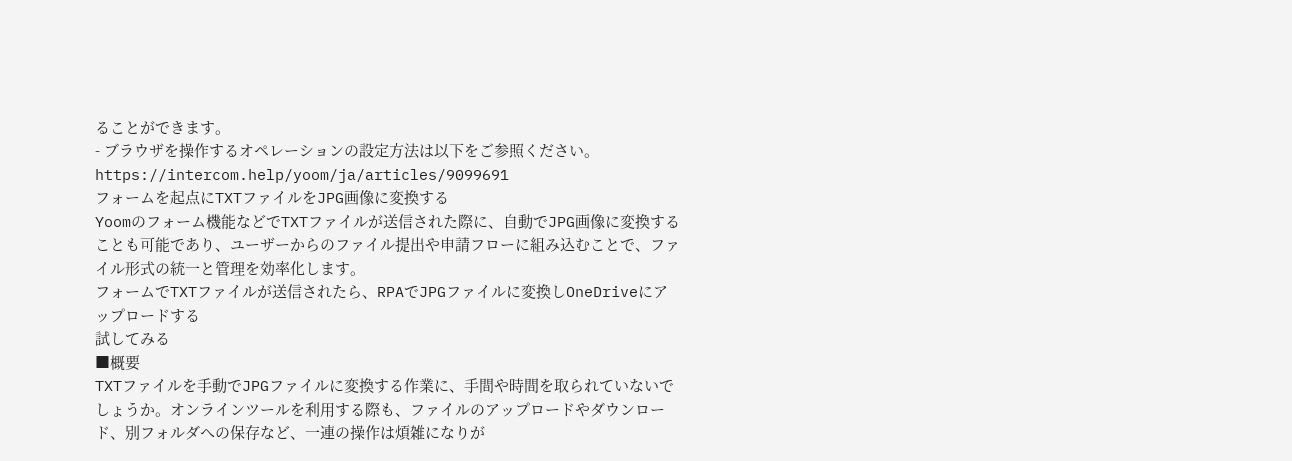ることができます。
- ブラウザを操作するオペレーションの設定方法は以下をご参照ください。
https://intercom.help/yoom/ja/articles/9099691
フォームを起点にTXTファイルをJPG画像に変換する
Yoomのフォーム機能などでTXTファイルが送信された際に、自動でJPG画像に変換することも可能であり、ユーザーからのファイル提出や申請フローに組み込むことで、ファイル形式の統一と管理を効率化します。
フォームでTXTファイルが送信されたら、RPAでJPGファイルに変換しOneDriveにアップロードする
試してみる
■概要
TXTファイルを手動でJPGファイルに変換する作業に、手間や時間を取られていないでしょうか。オンラインツールを利用する際も、ファイルのアップロードやダウンロード、別フォルダへの保存など、一連の操作は煩雑になりが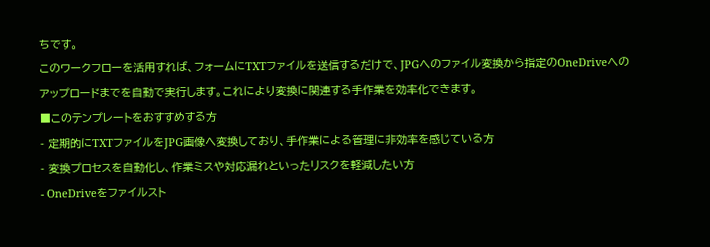ちです。
このワークフローを活用すれば、フォームにTXTファイルを送信するだけで、JPGへのファイル変換から指定のOneDriveへのアップロードまでを自動で実行します。これにより変換に関連する手作業を効率化できます。
■このテンプレートをおすすめする方
- 定期的にTXTファイルをJPG画像へ変換しており、手作業による管理に非効率を感じている方
- 変換プロセスを自動化し、作業ミスや対応漏れといったリスクを軽減したい方
- OneDriveをファイルスト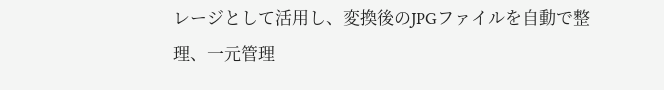レージとして活用し、変換後のJPGファイルを自動で整理、一元管理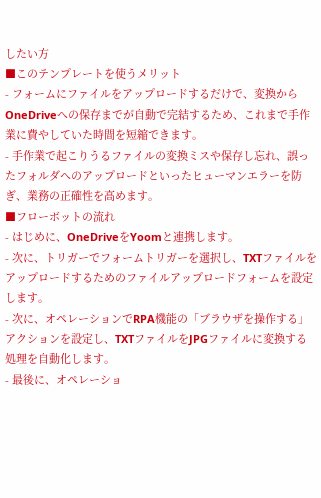したい方
■このテンプレートを使うメリット
- フォームにファイルをアップロードするだけで、変換からOneDriveへの保存までが自動で完結するため、これまで手作業に費やしていた時間を短縮できます。
- 手作業で起こりうるファイルの変換ミスや保存し忘れ、誤ったフォルダへのアップロードといったヒューマンエラーを防ぎ、業務の正確性を高めます。
■フローボットの流れ
- はじめに、OneDriveをYoomと連携します。
- 次に、トリガーでフォームトリガーを選択し、TXTファイルをアップロードするためのファイルアップロードフォームを設定します。
- 次に、オペレーションでRPA機能の「ブラウザを操作する」アクションを設定し、TXTファイルをJPGファイルに変換する処理を自動化します。
- 最後に、オペレーショ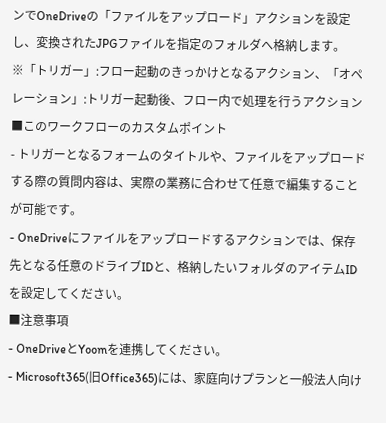ンでOneDriveの「ファイルをアップロード」アクションを設定し、変換されたJPGファイルを指定のフォルダへ格納します。
※「トリガー」:フロー起動のきっかけとなるアクション、「オペレーション」:トリガー起動後、フロー内で処理を行うアクション
■このワークフローのカスタムポイント
- トリガーとなるフォームのタイトルや、ファイルをアップロードする際の質問内容は、実際の業務に合わせて任意で編集することが可能です。
- OneDriveにファイルをアップロードするアクションでは、保存先となる任意のドライブIDと、格納したいフォルダのアイテムIDを設定してください。
■注意事項
- OneDriveとYoomを連携してください。
- Microsoft365(旧Office365)には、家庭向けプランと一般法人向け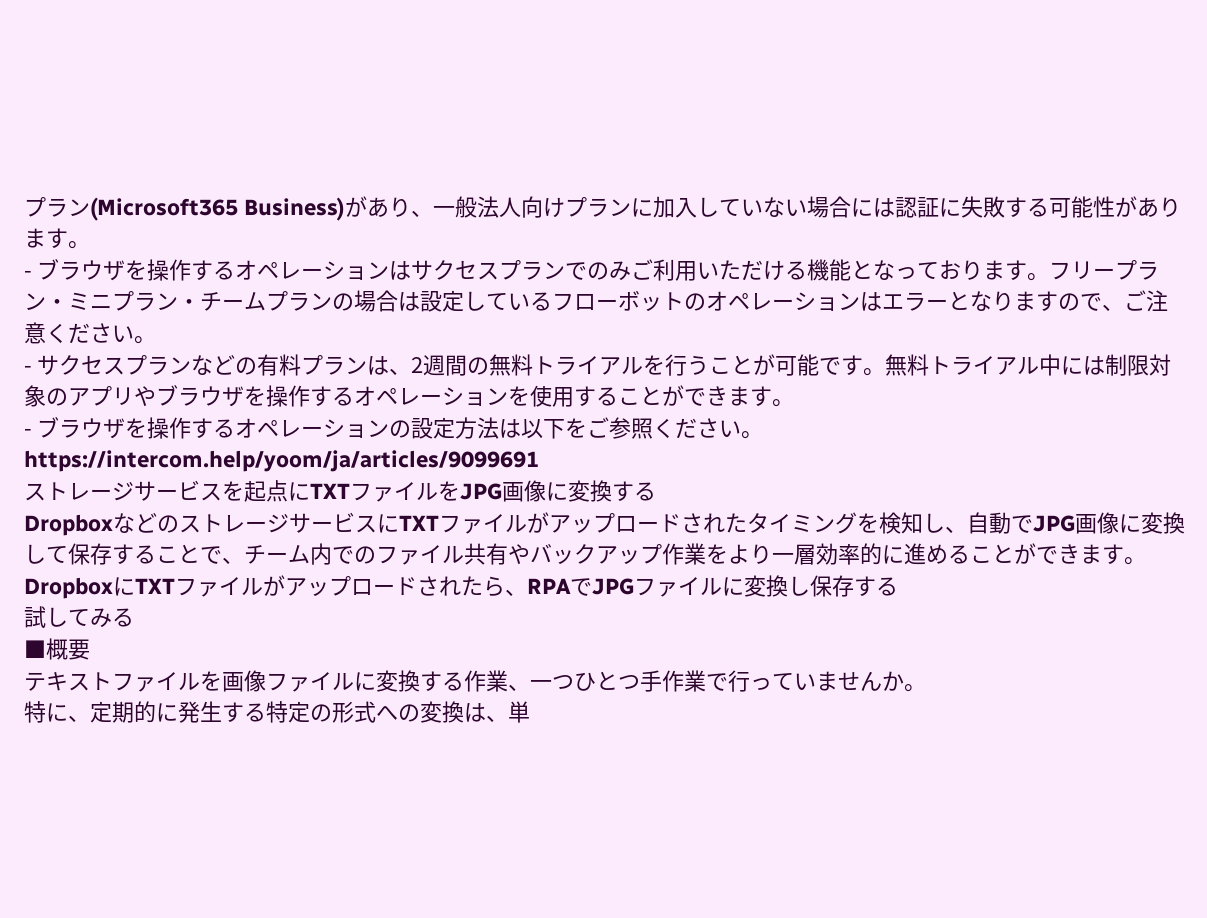プラン(Microsoft365 Business)があり、一般法人向けプランに加入していない場合には認証に失敗する可能性があります。
- ブラウザを操作するオペレーションはサクセスプランでのみご利用いただける機能となっております。フリープラン・ミニプラン・チームプランの場合は設定しているフローボットのオペレーションはエラーとなりますので、ご注意ください。
- サクセスプランなどの有料プランは、2週間の無料トライアルを行うことが可能です。無料トライアル中には制限対象のアプリやブラウザを操作するオペレーションを使用することができます。
- ブラウザを操作するオペレーションの設定方法は以下をご参照ください。
https://intercom.help/yoom/ja/articles/9099691
ストレージサービスを起点にTXTファイルをJPG画像に変換する
DropboxなどのストレージサービスにTXTファイルがアップロードされたタイミングを検知し、自動でJPG画像に変換して保存することで、チーム内でのファイル共有やバックアップ作業をより一層効率的に進めることができます。
DropboxにTXTファイルがアップロードされたら、RPAでJPGファイルに変換し保存する
試してみる
■概要
テキストファイルを画像ファイルに変換する作業、一つひとつ手作業で行っていませんか。
特に、定期的に発生する特定の形式への変換は、単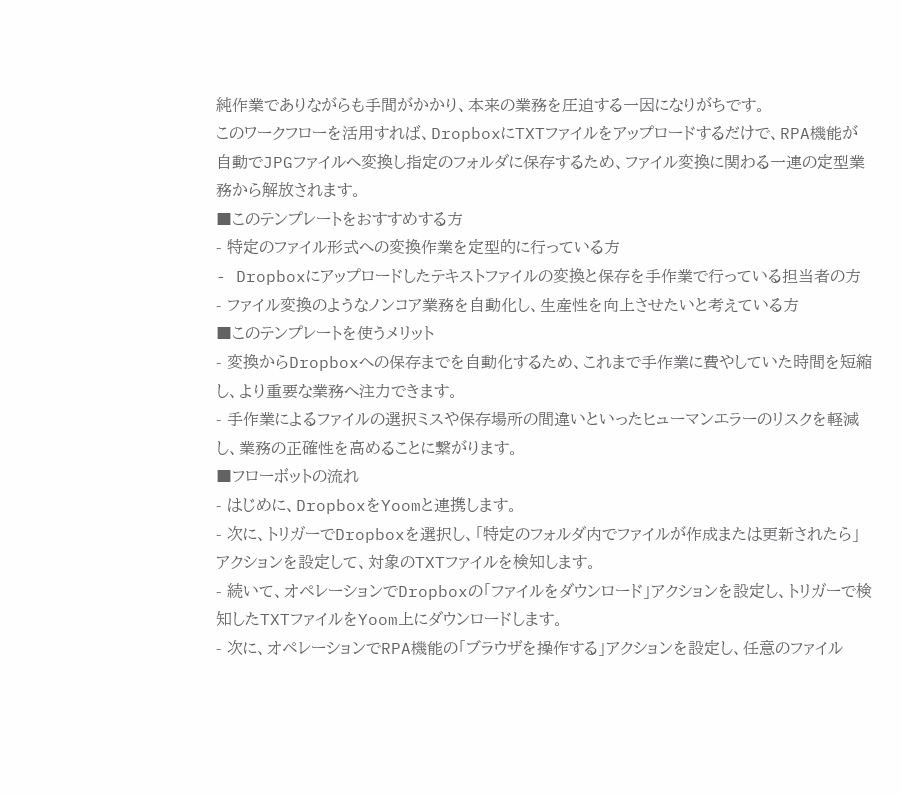純作業でありながらも手間がかかり、本来の業務を圧迫する一因になりがちです。
このワークフローを活用すれば、DropboxにTXTファイルをアップロードするだけで、RPA機能が自動でJPGファイルへ変換し指定のフォルダに保存するため、ファイル変換に関わる一連の定型業務から解放されます。
■このテンプレートをおすすめする方
- 特定のファイル形式への変換作業を定型的に行っている方
- Dropboxにアップロードしたテキストファイルの変換と保存を手作業で行っている担当者の方
- ファイル変換のようなノンコア業務を自動化し、生産性を向上させたいと考えている方
■このテンプレートを使うメリット
- 変換からDropboxへの保存までを自動化するため、これまで手作業に費やしていた時間を短縮し、より重要な業務へ注力できます。
- 手作業によるファイルの選択ミスや保存場所の間違いといったヒューマンエラーのリスクを軽減し、業務の正確性を高めることに繋がります。
■フローボットの流れ
- はじめに、DropboxをYoomと連携します。
- 次に、トリガーでDropboxを選択し、「特定のフォルダ内でファイルが作成または更新されたら」アクションを設定して、対象のTXTファイルを検知します。
- 続いて、オペレーションでDropboxの「ファイルをダウンロード」アクションを設定し、トリガーで検知したTXTファイルをYoom上にダウンロードします。
- 次に、オペレーションでRPA機能の「ブラウザを操作する」アクションを設定し、任意のファイル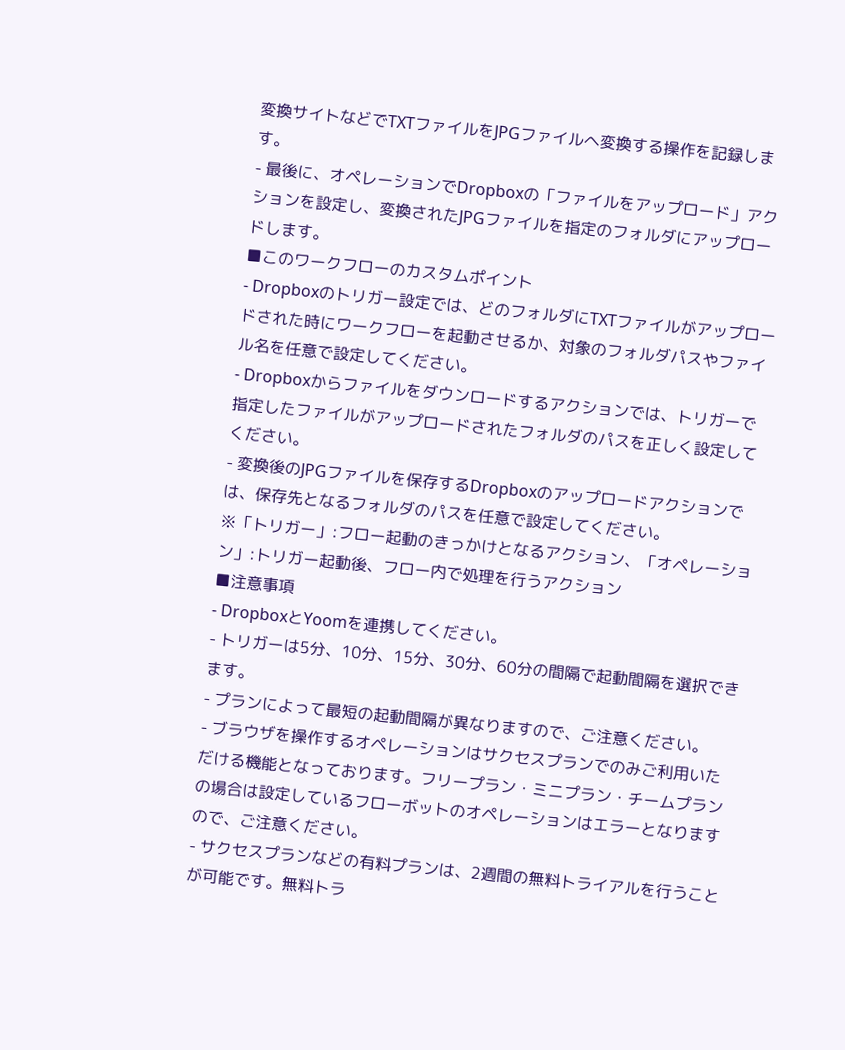変換サイトなどでTXTファイルをJPGファイルへ変換する操作を記録します。
- 最後に、オペレーションでDropboxの「ファイルをアップロード」アクションを設定し、変換されたJPGファイルを指定のフォルダにアップロードします。
■このワークフローのカスタムポイント
- Dropboxのトリガー設定では、どのフォルダにTXTファイルがアップロードされた時にワークフローを起動させるか、対象のフォルダパスやファイル名を任意で設定してください。
- Dropboxからファイルをダウンロードするアクションでは、トリガーで指定したファイルがアップロードされたフォルダのパスを正しく設定してください。
- 変換後のJPGファイルを保存するDropboxのアップロードアクションでは、保存先となるフォルダのパスを任意で設定してください。
※「トリガー」:フロー起動のきっかけとなるアクション、「オペレーション」:トリガー起動後、フロー内で処理を行うアクション
■注意事項
- DropboxとYoomを連携してください。
- トリガーは5分、10分、15分、30分、60分の間隔で起動間隔を選択できます。
- プランによって最短の起動間隔が異なりますので、ご注意ください。
- ブラウザを操作するオペレーションはサクセスプランでのみご利用いただける機能となっております。フリープラン・ミニプラン・チームプランの場合は設定しているフローボットのオペレーションはエラーとなりますので、ご注意ください。
- サクセスプランなどの有料プランは、2週間の無料トライアルを行うことが可能です。無料トラ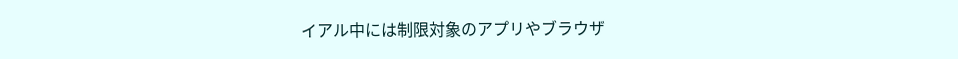イアル中には制限対象のアプリやブラウザ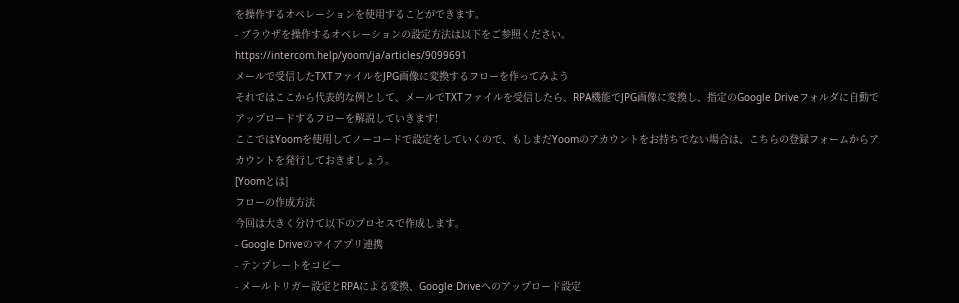を操作するオペレーションを使用することができます。
- ブラウザを操作するオペレーションの設定方法は以下をご参照ください。
https://intercom.help/yoom/ja/articles/9099691
メールで受信したTXTファイルをJPG画像に変換するフローを作ってみよう
それではここから代表的な例として、メールでTXTファイルを受信したら、RPA機能でJPG画像に変換し、指定のGoogle Driveフォルダに自動でアップロードするフローを解説していきます!
ここではYoomを使用してノーコードで設定をしていくので、もしまだYoomのアカウントをお持ちでない場合は、こちらの登録フォームからアカウントを発行しておきましょう。
[Yoomとは]
フローの作成方法
今回は大きく分けて以下のプロセスで作成します。
- Google Driveのマイアプリ連携
- テンプレートをコピー
- メールトリガー設定とRPAによる変換、Google Driveへのアップロード設定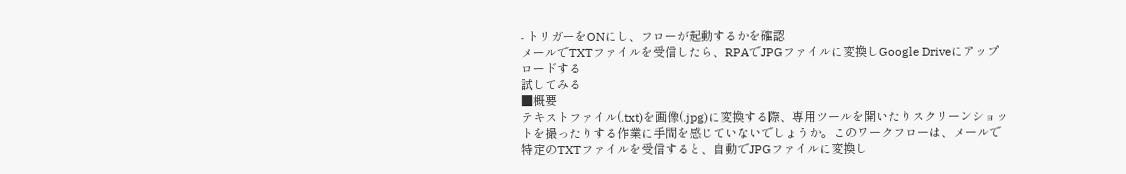- トリガーをONにし、フローが起動するかを確認
メールでTXTファイルを受信したら、RPAでJPGファイルに変換しGoogle Driveにアップロードする
試してみる
■概要
テキストファイル(.txt)を画像(.jpg)に変換する際、専用ツールを開いたりスクリーンショットを撮ったりする作業に手間を感じていないでしょうか。このワークフローは、メールで特定のTXTファイルを受信すると、自動でJPGファイルに変換し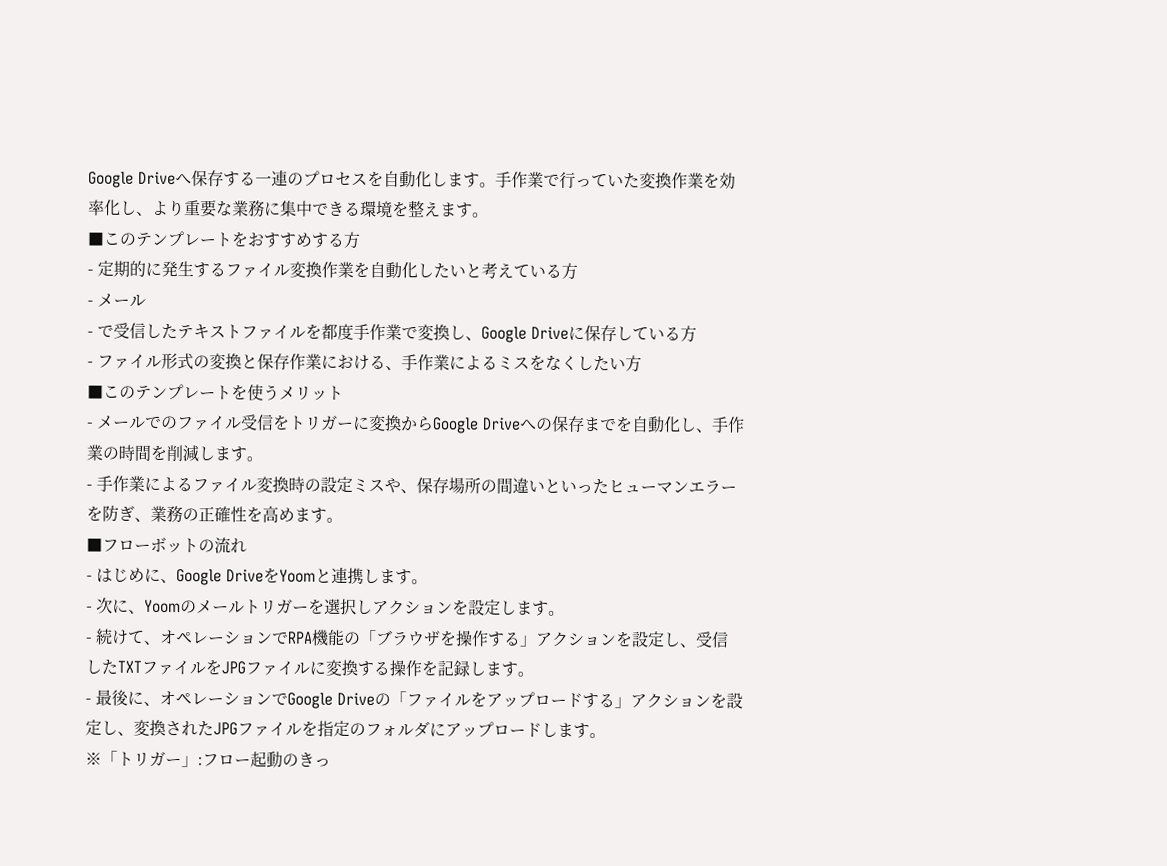Google Driveへ保存する一連のプロセスを自動化します。手作業で行っていた変換作業を効率化し、より重要な業務に集中できる環境を整えます。
■このテンプレートをおすすめする方
- 定期的に発生するファイル変換作業を自動化したいと考えている方
- メール
- で受信したテキストファイルを都度手作業で変換し、Google Driveに保存している方
- ファイル形式の変換と保存作業における、手作業によるミスをなくしたい方
■このテンプレートを使うメリット
- メールでのファイル受信をトリガーに変換からGoogle Driveへの保存までを自動化し、手作業の時間を削減します。
- 手作業によるファイル変換時の設定ミスや、保存場所の間違いといったヒューマンエラーを防ぎ、業務の正確性を高めます。
■フローボットの流れ
- はじめに、Google DriveをYoomと連携します。
- 次に、Yoomのメールトリガーを選択しアクションを設定します。
- 続けて、オペレーションでRPA機能の「ブラウザを操作する」アクションを設定し、受信したTXTファイルをJPGファイルに変換する操作を記録します。
- 最後に、オペレーションでGoogle Driveの「ファイルをアップロードする」アクションを設定し、変換されたJPGファイルを指定のフォルダにアップロードします。
※「トリガー」:フロー起動のきっ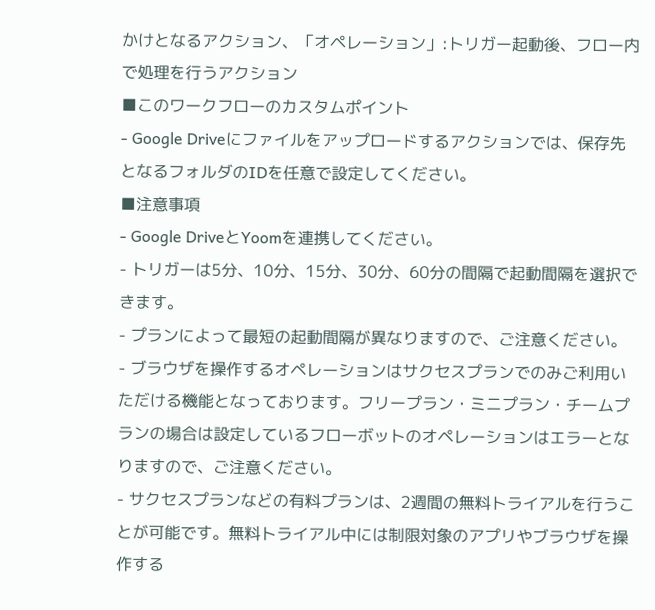かけとなるアクション、「オペレーション」:トリガー起動後、フロー内で処理を行うアクション
■このワークフローのカスタムポイント
- Google Driveにファイルをアップロードするアクションでは、保存先となるフォルダのIDを任意で設定してください。
■注意事項
- Google DriveとYoomを連携してください。
- トリガーは5分、10分、15分、30分、60分の間隔で起動間隔を選択できます。
- プランによって最短の起動間隔が異なりますので、ご注意ください。
- ブラウザを操作するオペレーションはサクセスプランでのみご利用いただける機能となっております。フリープラン・ミニプラン・チームプランの場合は設定しているフローボットのオペレーションはエラーとなりますので、ご注意ください。
- サクセスプランなどの有料プランは、2週間の無料トライアルを行うことが可能です。無料トライアル中には制限対象のアプリやブラウザを操作する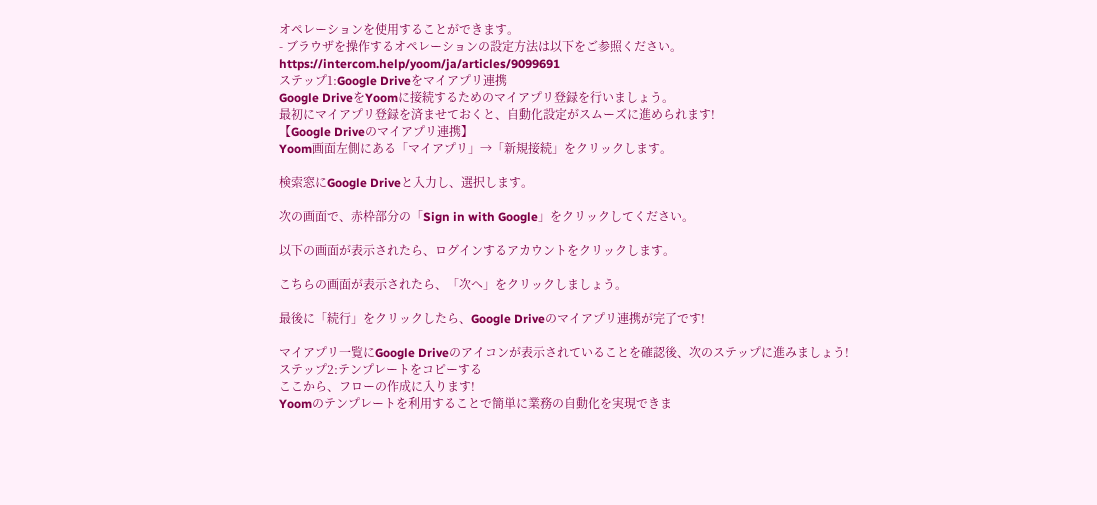オペレーションを使用することができます。
- ブラウザを操作するオペレーションの設定方法は以下をご参照ください。
https://intercom.help/yoom/ja/articles/9099691
ステップ1:Google Driveをマイアプリ連携
Google DriveをYoomに接続するためのマイアプリ登録を行いましょう。
最初にマイアプリ登録を済ませておくと、自動化設定がスムーズに進められます!
【Google Driveのマイアプリ連携】
Yoom画面左側にある「マイアプリ」→「新規接続」をクリックします。

検索窓にGoogle Driveと入力し、選択します。

次の画面で、赤枠部分の「Sign in with Google」をクリックしてください。

以下の画面が表示されたら、ログインするアカウントをクリックします。

こちらの画面が表示されたら、「次へ」をクリックしましょう。

最後に「続行」をクリックしたら、Google Driveのマイアプリ連携が完了です!

マイアプリ一覧にGoogle Driveのアイコンが表示されていることを確認後、次のステップに進みましょう!
ステップ2:テンプレートをコピーする
ここから、フローの作成に入ります!
Yoomのテンプレートを利用することで簡単に業務の自動化を実現できま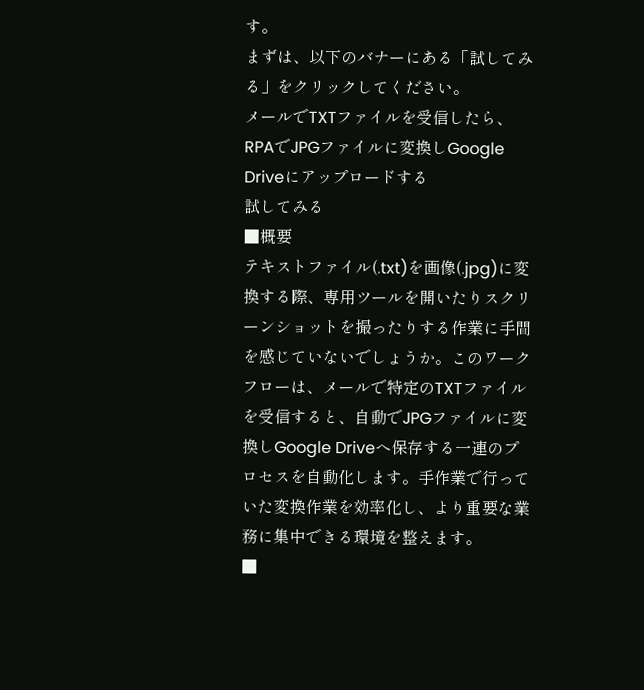す。
まずは、以下のバナーにある「試してみる」をクリックしてください。
メールでTXTファイルを受信したら、RPAでJPGファイルに変換しGoogle Driveにアップロードする
試してみる
■概要
テキストファイル(.txt)を画像(.jpg)に変換する際、専用ツールを開いたりスクリーンショットを撮ったりする作業に手間を感じていないでしょうか。このワークフローは、メールで特定のTXTファイルを受信すると、自動でJPGファイルに変換しGoogle Driveへ保存する一連のプロセスを自動化します。手作業で行っていた変換作業を効率化し、より重要な業務に集中できる環境を整えます。
■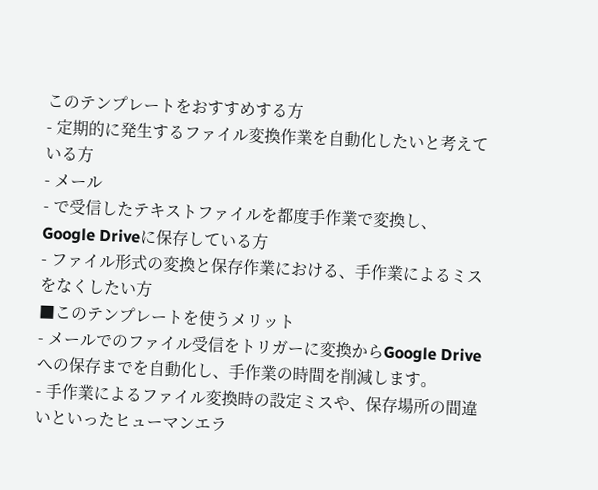このテンプレートをおすすめする方
- 定期的に発生するファイル変換作業を自動化したいと考えている方
- メール
- で受信したテキストファイルを都度手作業で変換し、Google Driveに保存している方
- ファイル形式の変換と保存作業における、手作業によるミスをなくしたい方
■このテンプレートを使うメリット
- メールでのファイル受信をトリガーに変換からGoogle Driveへの保存までを自動化し、手作業の時間を削減します。
- 手作業によるファイル変換時の設定ミスや、保存場所の間違いといったヒューマンエラ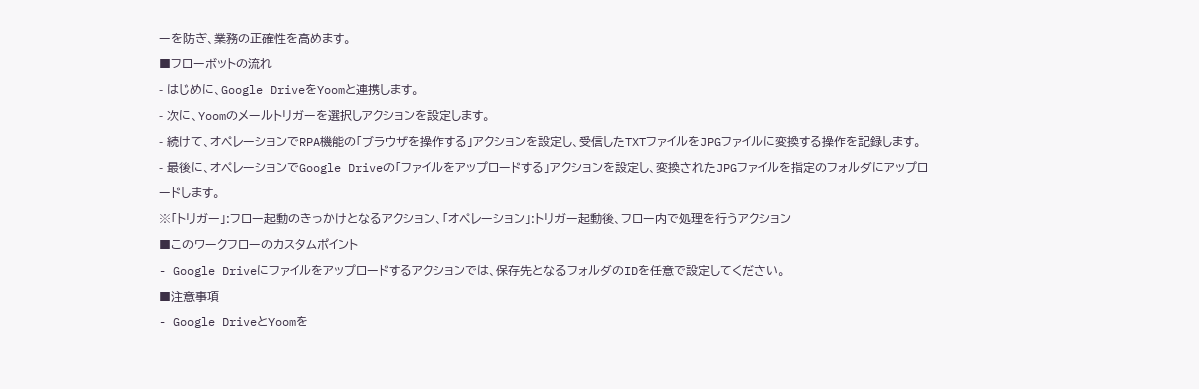ーを防ぎ、業務の正確性を高めます。
■フローボットの流れ
- はじめに、Google DriveをYoomと連携します。
- 次に、Yoomのメールトリガーを選択しアクションを設定します。
- 続けて、オペレーションでRPA機能の「ブラウザを操作する」アクションを設定し、受信したTXTファイルをJPGファイルに変換する操作を記録します。
- 最後に、オペレーションでGoogle Driveの「ファイルをアップロードする」アクションを設定し、変換されたJPGファイルを指定のフォルダにアップロードします。
※「トリガー」:フロー起動のきっかけとなるアクション、「オペレーション」:トリガー起動後、フロー内で処理を行うアクション
■このワークフローのカスタムポイント
- Google Driveにファイルをアップロードするアクションでは、保存先となるフォルダのIDを任意で設定してください。
■注意事項
- Google DriveとYoomを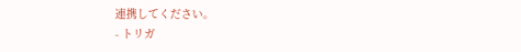連携してください。
- トリガ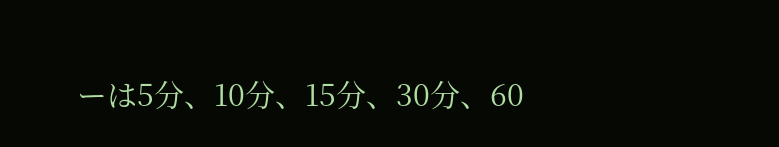ーは5分、10分、15分、30分、60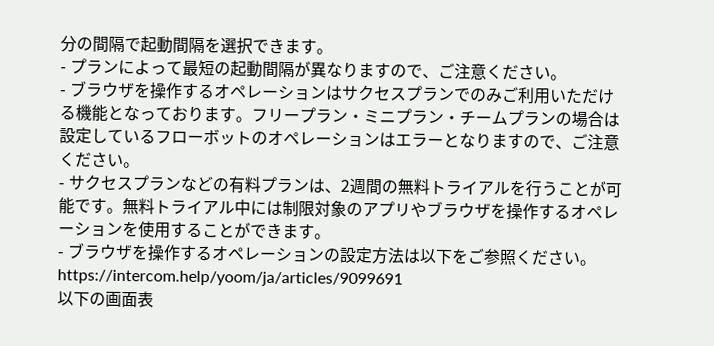分の間隔で起動間隔を選択できます。
- プランによって最短の起動間隔が異なりますので、ご注意ください。
- ブラウザを操作するオペレーションはサクセスプランでのみご利用いただける機能となっております。フリープラン・ミニプラン・チームプランの場合は設定しているフローボットのオペレーションはエラーとなりますので、ご注意ください。
- サクセスプランなどの有料プランは、2週間の無料トライアルを行うことが可能です。無料トライアル中には制限対象のアプリやブラウザを操作するオペレーションを使用することができます。
- ブラウザを操作するオペレーションの設定方法は以下をご参照ください。
https://intercom.help/yoom/ja/articles/9099691
以下の画面表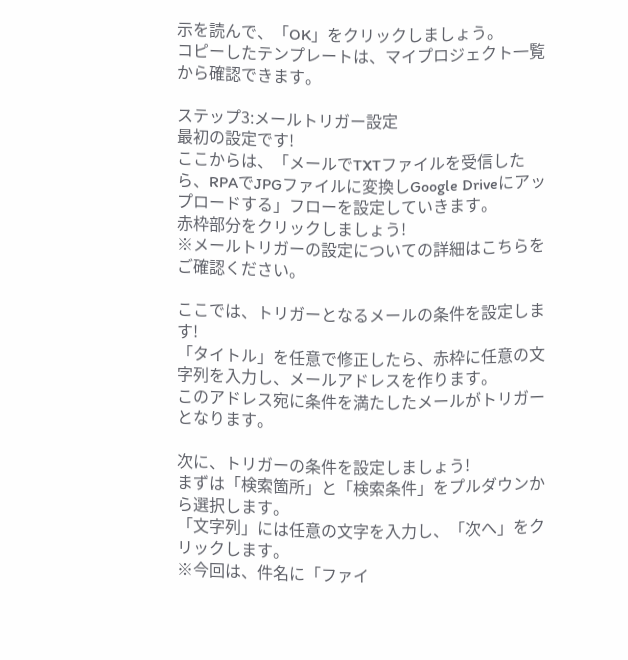示を読んで、「OK」をクリックしましょう。
コピーしたテンプレートは、マイプロジェクト一覧から確認できます。

ステップ3:メールトリガー設定
最初の設定です!
ここからは、「メールでTXTファイルを受信したら、RPAでJPGファイルに変換しGoogle Driveにアップロードする」フローを設定していきます。
赤枠部分をクリックしましょう!
※メールトリガーの設定についての詳細はこちらをご確認ください。

ここでは、トリガーとなるメールの条件を設定します!
「タイトル」を任意で修正したら、赤枠に任意の文字列を入力し、メールアドレスを作ります。
このアドレス宛に条件を満たしたメールがトリガーとなります。

次に、トリガーの条件を設定しましょう!
まずは「検索箇所」と「検索条件」をプルダウンから選択します。
「文字列」には任意の文字を入力し、「次へ」をクリックします。
※今回は、件名に「ファイ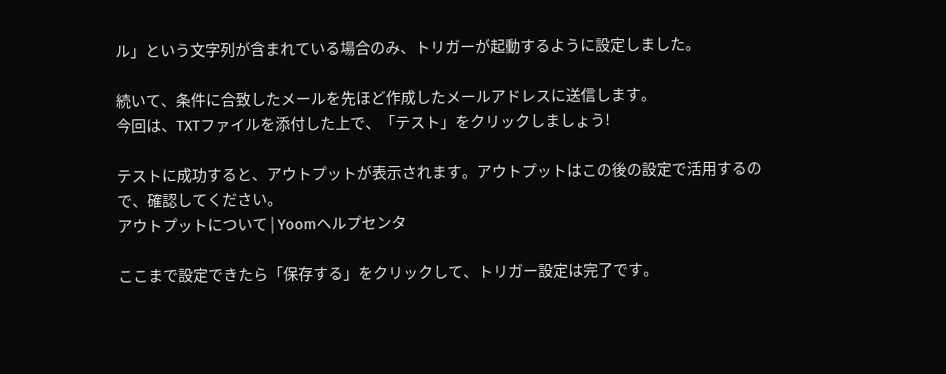ル」という文字列が含まれている場合のみ、トリガーが起動するように設定しました。

続いて、条件に合致したメールを先ほど作成したメールアドレスに送信します。
今回は、TXTファイルを添付した上で、「テスト」をクリックしましょう!

テストに成功すると、アウトプットが表示されます。アウトプットはこの後の設定で活用するので、確認してください。
アウトプットについて | Yoomヘルプセンタ

ここまで設定できたら「保存する」をクリックして、トリガー設定は完了です。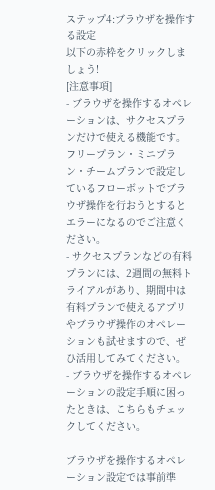ステップ4:ブラウザを操作する設定
以下の赤枠をクリックしましょう!
[注意事項]
- ブラウザを操作するオペレーションは、サクセスプランだけで使える機能です。フリープラン・ミニプラン・チームプランで設定しているフローボットでブラウザ操作を行おうとするとエラーになるのでご注意ください。
- サクセスプランなどの有料プランには、2週間の無料トライアルがあり、期間中は有料プランで使えるアプリやブラウザ操作のオペレーションも試せますので、ぜひ活用してみてください。
- ブラウザを操作するオペレーションの設定手順に困ったときは、こちらもチェックしてください。

ブラウザを操作するオペレーション設定では事前準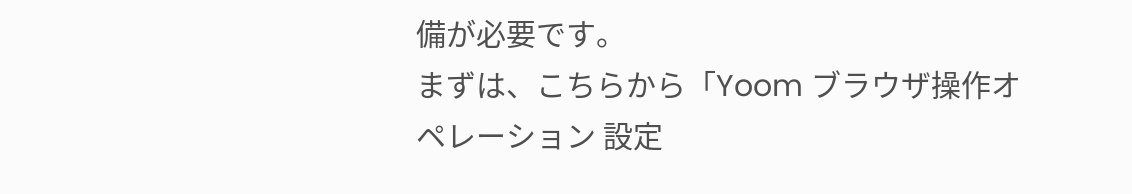備が必要です。
まずは、こちらから「Yoom ブラウザ操作オペレーション 設定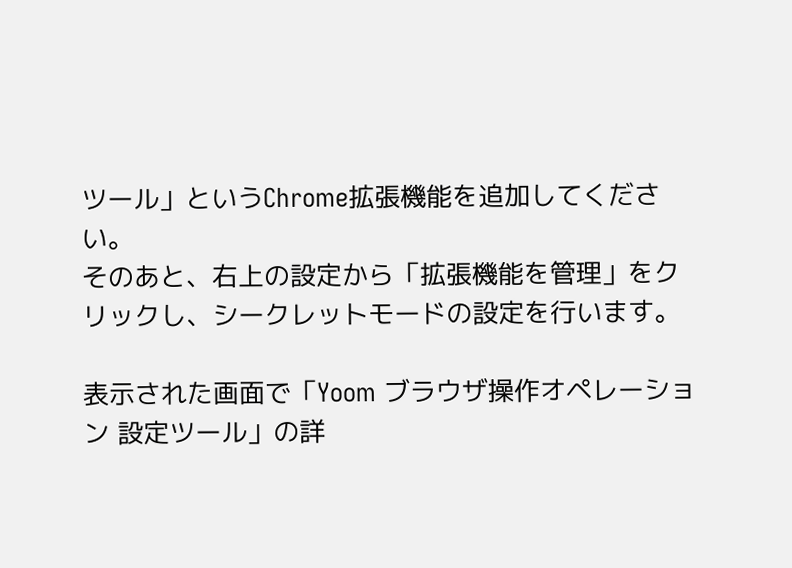ツール」というChrome拡張機能を追加してください。
そのあと、右上の設定から「拡張機能を管理」をクリックし、シークレットモードの設定を行います。

表示された画面で「Yoom ブラウザ操作オペレーション 設定ツール」の詳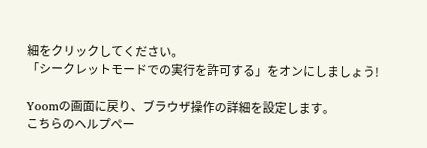細をクリックしてください。
「シークレットモードでの実行を許可する」をオンにしましょう!

Yoomの画面に戻り、ブラウザ操作の詳細を設定します。
こちらのヘルプペー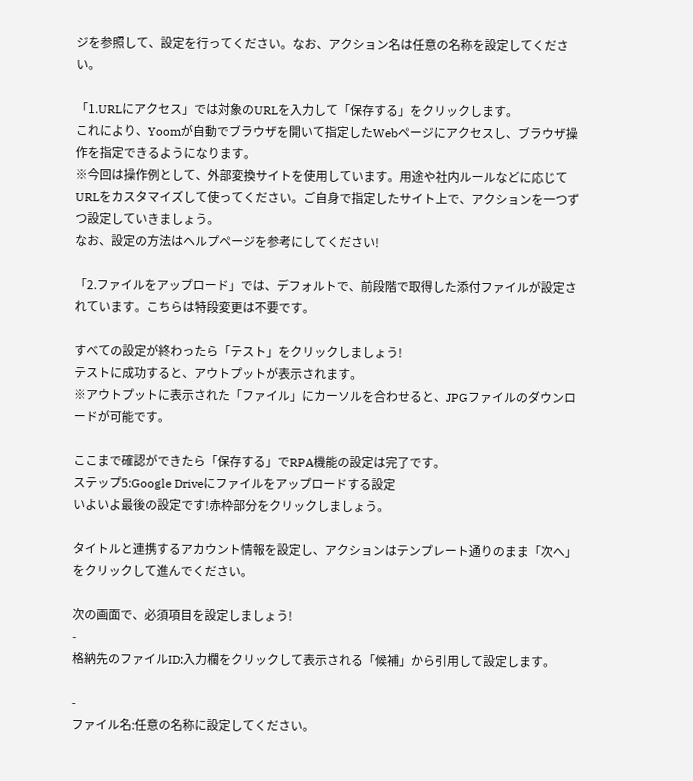ジを参照して、設定を行ってください。なお、アクション名は任意の名称を設定してください。

「1.URLにアクセス」では対象のURLを入力して「保存する」をクリックします。
これにより、Yoomが自動でブラウザを開いて指定したWebページにアクセスし、ブラウザ操作を指定できるようになります。
※今回は操作例として、外部変換サイトを使用しています。用途や社内ルールなどに応じてURLをカスタマイズして使ってください。ご自身で指定したサイト上で、アクションを一つずつ設定していきましょう。
なお、設定の方法はヘルプページを参考にしてください!

「2.ファイルをアップロード」では、デフォルトで、前段階で取得した添付ファイルが設定されています。こちらは特段変更は不要です。

すべての設定が終わったら「テスト」をクリックしましょう!
テストに成功すると、アウトプットが表示されます。
※アウトプットに表示された「ファイル」にカーソルを合わせると、JPGファイルのダウンロードが可能です。

ここまで確認ができたら「保存する」でRPA機能の設定は完了です。
ステップ5:Google Driveにファイルをアップロードする設定
いよいよ最後の設定です!赤枠部分をクリックしましょう。

タイトルと連携するアカウント情報を設定し、アクションはテンプレート通りのまま「次へ」をクリックして進んでください。

次の画面で、必須項目を設定しましょう!
-
格納先のファイルID:入力欄をクリックして表示される「候補」から引用して設定します。

-
ファイル名:任意の名称に設定してください。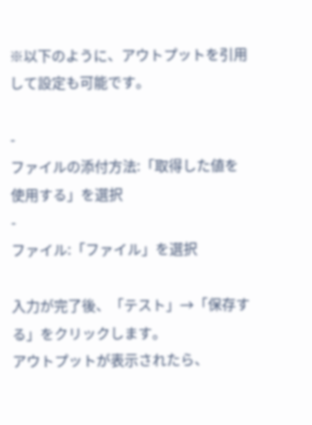※以下のように、アウトプットを引用して設定も可能です。

-
ファイルの添付方法:「取得した値を使用する」を選択
-
ファイル:「ファイル」を選択

入力が完了後、「テスト」→「保存する」をクリックします。
アウトプットが表示されたら、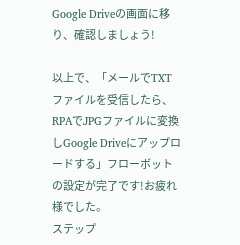Google Driveの画面に移り、確認しましょう!

以上で、「メールでTXTファイルを受信したら、RPAでJPGファイルに変換しGoogle Driveにアップロードする」フローボットの設定が完了です!お疲れ様でした。
ステップ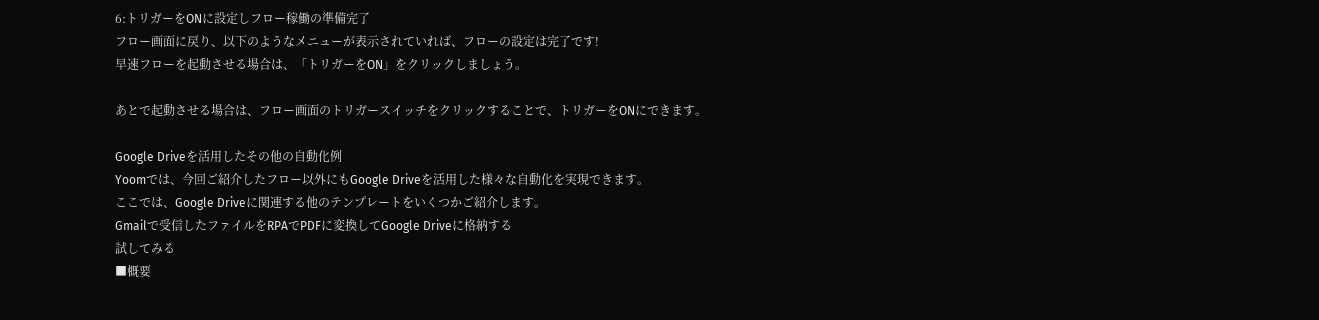6:トリガーをONに設定しフロー稼働の準備完了
フロー画面に戻り、以下のようなメニューが表示されていれば、フローの設定は完了です!
早速フローを起動させる場合は、「トリガーをON」をクリックしましょう。

あとで起動させる場合は、フロー画面のトリガースイッチをクリックすることで、トリガーをONにできます。

Google Driveを活用したその他の自動化例
Yoomでは、今回ご紹介したフロー以外にもGoogle Driveを活用した様々な自動化を実現できます。
ここでは、Google Driveに関連する他のテンプレートをいくつかご紹介します。
Gmailで受信したファイルをRPAでPDFに変換してGoogle Driveに格納する
試してみる
■概要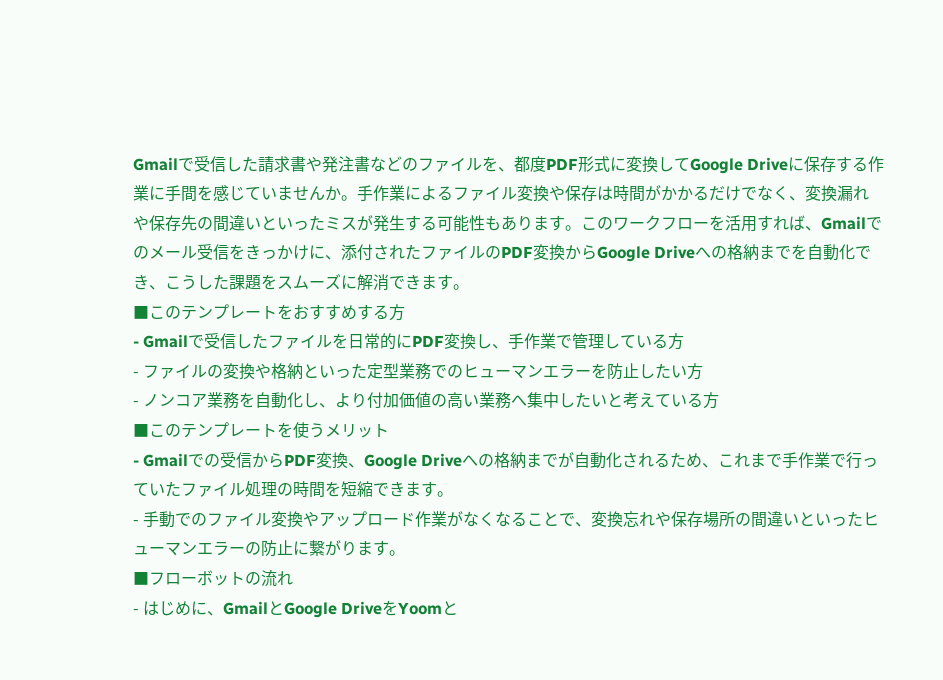Gmailで受信した請求書や発注書などのファイルを、都度PDF形式に変換してGoogle Driveに保存する作業に手間を感じていませんか。手作業によるファイル変換や保存は時間がかかるだけでなく、変換漏れや保存先の間違いといったミスが発生する可能性もあります。このワークフローを活用すれば、Gmailでのメール受信をきっかけに、添付されたファイルのPDF変換からGoogle Driveへの格納までを自動化でき、こうした課題をスムーズに解消できます。
■このテンプレートをおすすめする方
- Gmailで受信したファイルを日常的にPDF変換し、手作業で管理している方
- ファイルの変換や格納といった定型業務でのヒューマンエラーを防止したい方
- ノンコア業務を自動化し、より付加価値の高い業務へ集中したいと考えている方
■このテンプレートを使うメリット
- Gmailでの受信からPDF変換、Google Driveへの格納までが自動化されるため、これまで手作業で行っていたファイル処理の時間を短縮できます。
- 手動でのファイル変換やアップロード作業がなくなることで、変換忘れや保存場所の間違いといったヒューマンエラーの防止に繋がります。
■フローボットの流れ
- はじめに、GmailとGoogle DriveをYoomと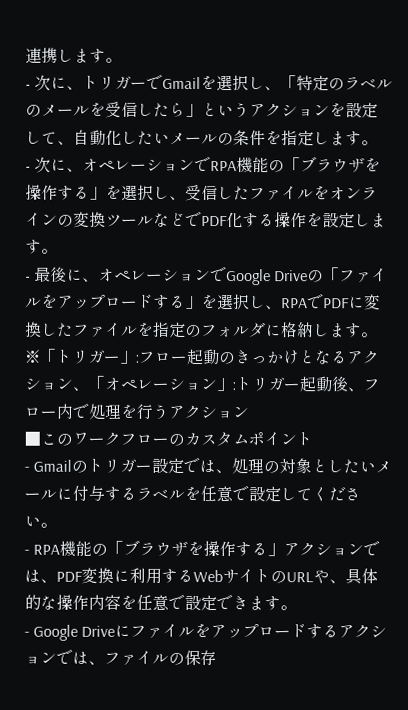連携します。
- 次に、トリガーでGmailを選択し、「特定のラベルのメールを受信したら」というアクションを設定して、自動化したいメールの条件を指定します。
- 次に、オペレーションでRPA機能の「ブラウザを操作する」を選択し、受信したファイルをオンラインの変換ツールなどでPDF化する操作を設定します。
- 最後に、オペレーションでGoogle Driveの「ファイルをアップロードする」を選択し、RPAでPDFに変換したファイルを指定のフォルダに格納します。
※「トリガー」:フロー起動のきっかけとなるアクション、「オペレーション」:トリガー起動後、フロー内で処理を行うアクション
■このワークフローのカスタムポイント
- Gmailのトリガー設定では、処理の対象としたいメールに付与するラベルを任意で設定してください。
- RPA機能の「ブラウザを操作する」アクションでは、PDF変換に利用するWebサイトのURLや、具体的な操作内容を任意で設定できます。
- Google Driveにファイルをアップロードするアクションでは、ファイルの保存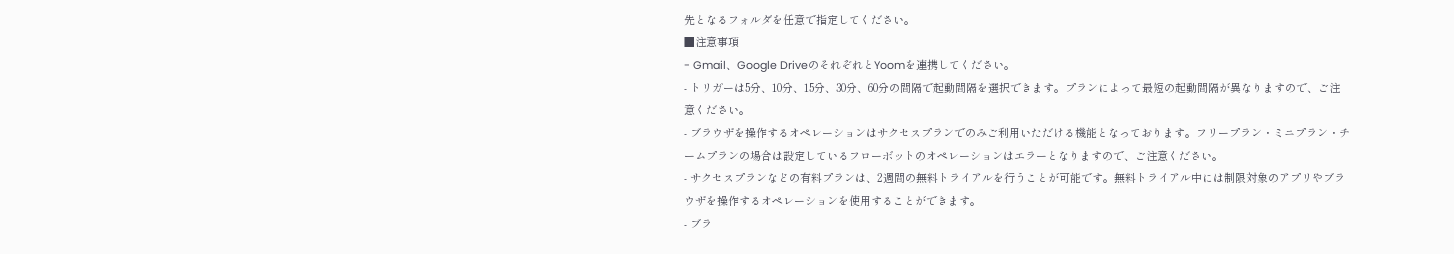先となるフォルダを任意で指定してください。
■注意事項
- Gmail、Google DriveのそれぞれとYoomを連携してください。
- トリガーは5分、10分、15分、30分、60分の間隔で起動間隔を選択できます。プランによって最短の起動間隔が異なりますので、ご注意ください。
- ブラウザを操作するオペレーションはサクセスプランでのみご利用いただける機能となっております。フリープラン・ミニプラン・チームプランの場合は設定しているフローボットのオペレーションはエラーとなりますので、ご注意ください。
- サクセスプランなどの有料プランは、2週間の無料トライアルを行うことが可能です。無料トライアル中には制限対象のアプリやブラウザを操作するオペレーションを使用することができます。
- ブラ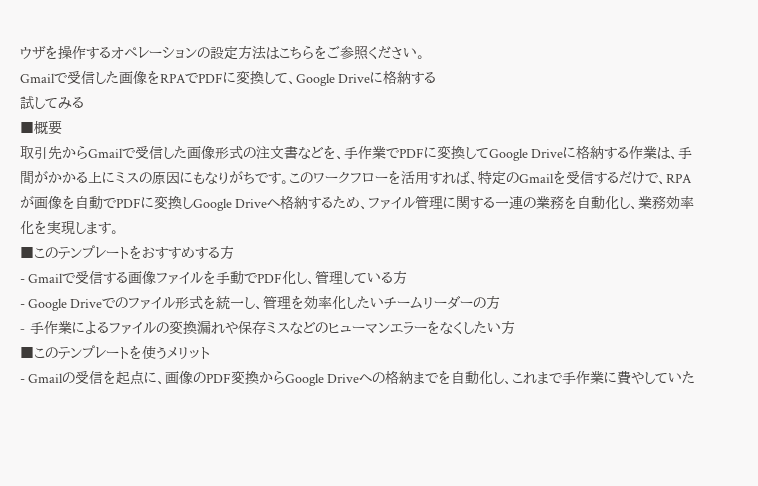ウザを操作するオペレーションの設定方法はこちらをご参照ください。
Gmailで受信した画像をRPAでPDFに変換して、Google Driveに格納する
試してみる
■概要
取引先からGmailで受信した画像形式の注文書などを、手作業でPDFに変換してGoogle Driveに格納する作業は、手間がかかる上にミスの原因にもなりがちです。このワークフローを活用すれば、特定のGmailを受信するだけで、RPAが画像を自動でPDFに変換しGoogle Driveへ格納するため、ファイル管理に関する一連の業務を自動化し、業務効率化を実現します。
■このテンプレートをおすすめする方
- Gmailで受信する画像ファイルを手動でPDF化し、管理している方
- Google Driveでのファイル形式を統一し、管理を効率化したいチームリーダーの方
- 手作業によるファイルの変換漏れや保存ミスなどのヒューマンエラーをなくしたい方
■このテンプレートを使うメリット
- Gmailの受信を起点に、画像のPDF変換からGoogle Driveへの格納までを自動化し、これまで手作業に費やしていた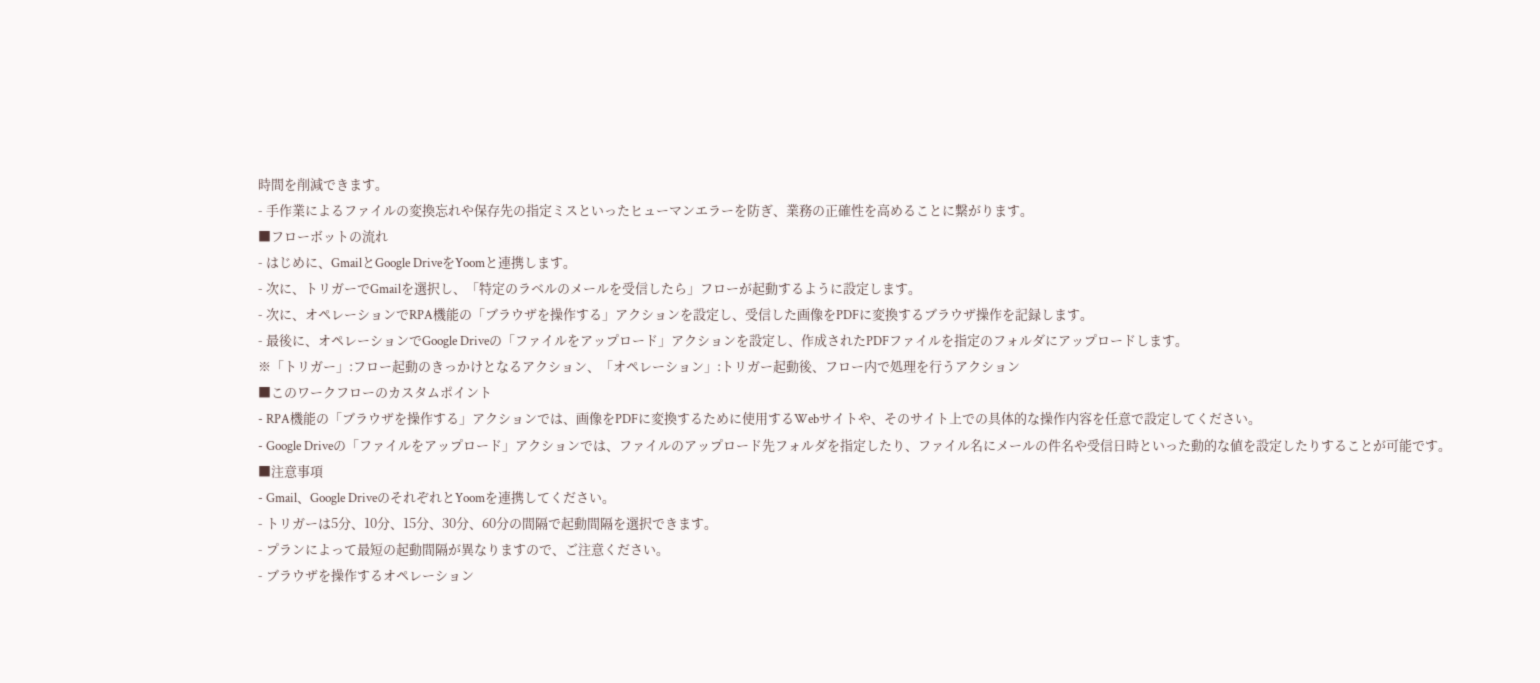時間を削減できます。
- 手作業によるファイルの変換忘れや保存先の指定ミスといったヒューマンエラーを防ぎ、業務の正確性を高めることに繋がります。
■フローボットの流れ
- はじめに、GmailとGoogle DriveをYoomと連携します。
- 次に、トリガーでGmailを選択し、「特定のラベルのメールを受信したら」フローが起動するように設定します。
- 次に、オペレーションでRPA機能の「ブラウザを操作する」アクションを設定し、受信した画像をPDFに変換するブラウザ操作を記録します。
- 最後に、オペレーションでGoogle Driveの「ファイルをアップロード」アクションを設定し、作成されたPDFファイルを指定のフォルダにアップロードします。
※「トリガー」:フロー起動のきっかけとなるアクション、「オペレーション」:トリガー起動後、フロー内で処理を行うアクション
■このワークフローのカスタムポイント
- RPA機能の「ブラウザを操作する」アクションでは、画像をPDFに変換するために使用するWebサイトや、そのサイト上での具体的な操作内容を任意で設定してください。
- Google Driveの「ファイルをアップロード」アクションでは、ファイルのアップロード先フォルダを指定したり、ファイル名にメールの件名や受信日時といった動的な値を設定したりすることが可能です。
■注意事項
- Gmail、Google DriveのそれぞれとYoomを連携してください。
- トリガーは5分、10分、15分、30分、60分の間隔で起動間隔を選択できます。
- プランによって最短の起動間隔が異なりますので、ご注意ください。
- ブラウザを操作するオペレーション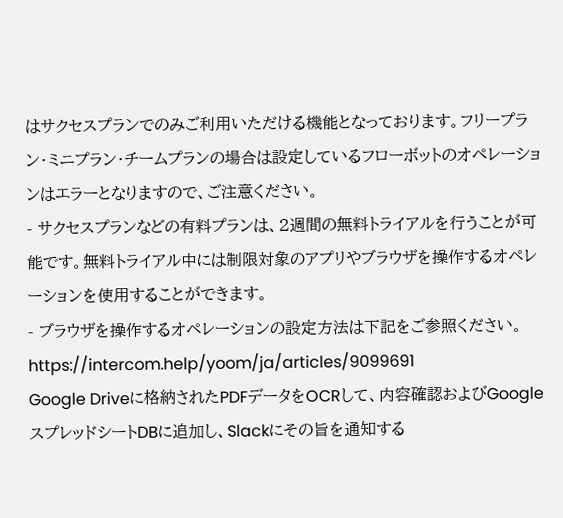はサクセスプランでのみご利用いただける機能となっております。フリープラン・ミニプラン・チームプランの場合は設定しているフローボットのオペレーションはエラーとなりますので、ご注意ください。
- サクセスプランなどの有料プランは、2週間の無料トライアルを行うことが可能です。無料トライアル中には制限対象のアプリやブラウザを操作するオペレーションを使用することができます。
- ブラウザを操作するオペレーションの設定方法は下記をご参照ください。
https://intercom.help/yoom/ja/articles/9099691
Google Driveに格納されたPDFデータをOCRして、内容確認およびGoogle スプレッドシートDBに追加し、Slackにその旨を通知する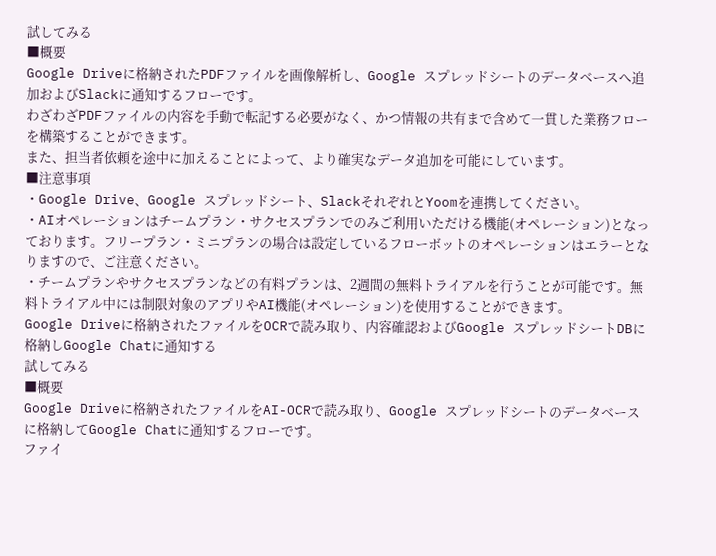試してみる
■概要
Google Driveに格納されたPDFファイルを画像解析し、Google スプレッドシートのデータベースへ追加およびSlackに通知するフローです。
わざわざPDFファイルの内容を手動で転記する必要がなく、かつ情報の共有まで含めて一貫した業務フローを構築することができます。
また、担当者依頼を途中に加えることによって、より確実なデータ追加を可能にしています。
■注意事項
・Google Drive、Google スプレッドシート、SlackそれぞれとYoomを連携してください。
・AIオペレーションはチームプラン・サクセスプランでのみご利用いただける機能(オペレーション)となっております。フリープラン・ミニプランの場合は設定しているフローボットのオペレーションはエラーとなりますので、ご注意ください。
・チームプランやサクセスプランなどの有料プランは、2週間の無料トライアルを行うことが可能です。無料トライアル中には制限対象のアプリやAI機能(オペレーション)を使用することができます。
Google Driveに格納されたファイルをOCRで読み取り、内容確認およびGoogle スプレッドシートDBに格納しGoogle Chatに通知する
試してみる
■概要
Google Driveに格納されたファイルをAI-OCRで読み取り、Google スプレッドシートのデータベースに格納してGoogle Chatに通知するフローです。
ファイ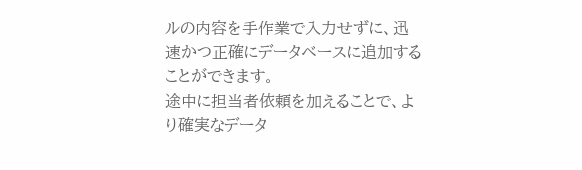ルの内容を手作業で入力せずに、迅速かつ正確にデータベースに追加することができます。
途中に担当者依頼を加えることで、より確実なデータ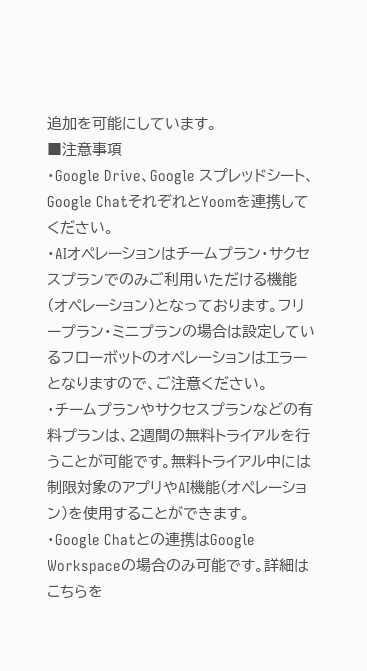追加を可能にしています。
■注意事項
・Google Drive、Google スプレッドシート、Google ChatそれぞれとYoomを連携してください。
・AIオペレーションはチームプラン・サクセスプランでのみご利用いただける機能(オペレーション)となっております。フリープラン・ミニプランの場合は設定しているフローボットのオペレーションはエラーとなりますので、ご注意ください。
・チームプランやサクセスプランなどの有料プランは、2週間の無料トライアルを行うことが可能です。無料トライアル中には制限対象のアプリやAI機能(オペレーション)を使用することができます。
・Google Chatとの連携はGoogle Workspaceの場合のみ可能です。詳細はこちらを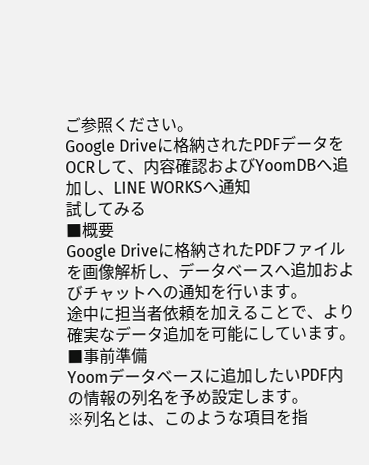ご参照ください。
Google Driveに格納されたPDFデータをOCRして、内容確認およびYoomDBへ追加し、LINE WORKSへ通知
試してみる
■概要
Google Driveに格納されたPDFファイルを画像解析し、データベースへ追加およびチャットへの通知を行います。
途中に担当者依頼を加えることで、より確実なデータ追加を可能にしています。
■事前準備
Yoomデータベースに追加したいPDF内の情報の列名を予め設定します。
※列名とは、このような項目を指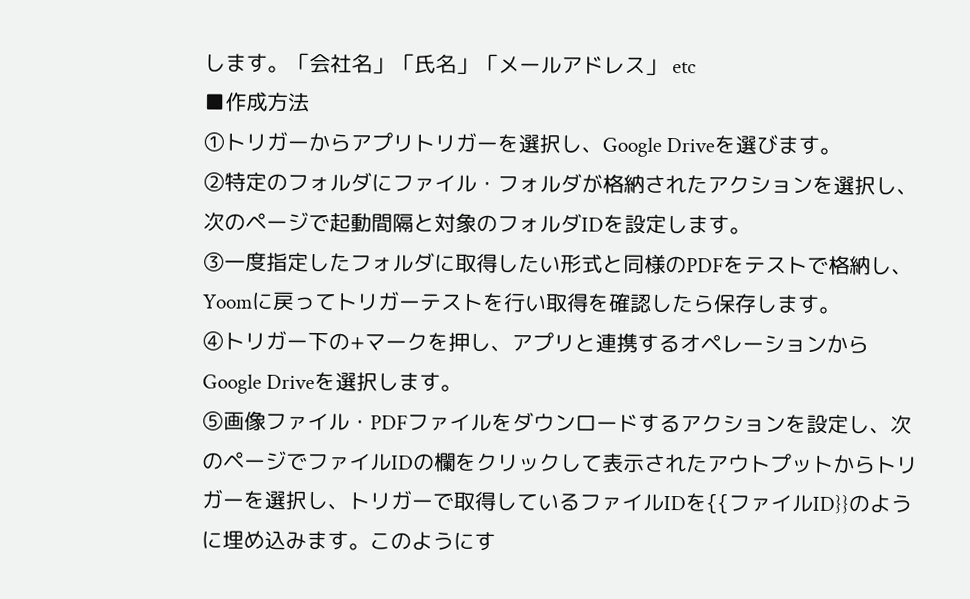します。「会社名」「氏名」「メールアドレス」 etc
■作成方法
①トリガーからアプリトリガーを選択し、Google Driveを選びます。
②特定のフォルダにファイル・フォルダが格納されたアクションを選択し、次のページで起動間隔と対象のフォルダIDを設定します。
③一度指定したフォルダに取得したい形式と同様のPDFをテストで格納し、Yoomに戻ってトリガーテストを行い取得を確認したら保存します。
④トリガー下の+マークを押し、アプリと連携するオペレーションからGoogle Driveを選択します。
⑤画像ファイル・PDFファイルをダウンロードするアクションを設定し、次のページでファイルIDの欄をクリックして表示されたアウトプットからトリガーを選択し、トリガーで取得しているファイルIDを{{ファイルID}}のように埋め込みます。このようにす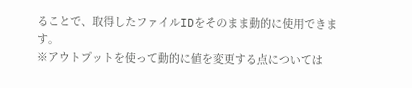ることで、取得したファイルIDをそのまま動的に使用できます。
※アウトプットを使って動的に値を変更する点については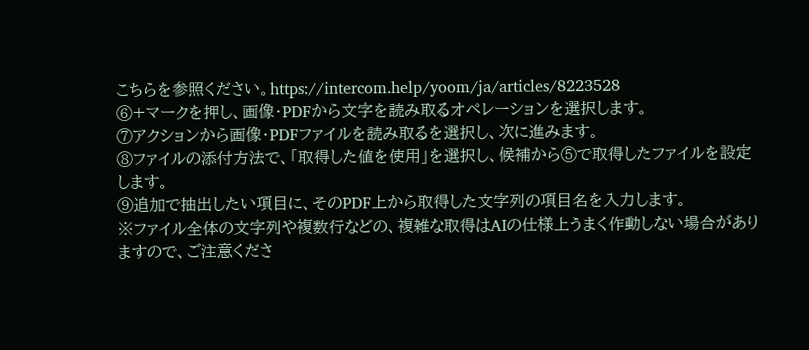こちらを参照ください。https://intercom.help/yoom/ja/articles/8223528
⑥+マークを押し、画像・PDFから文字を読み取るオペレーションを選択します。
⑦アクションから画像・PDFファイルを読み取るを選択し、次に進みます。
⑧ファイルの添付方法で、「取得した値を使用」を選択し、候補から⑤で取得したファイルを設定します。
⑨追加で抽出したい項目に、そのPDF上から取得した文字列の項目名を入力します。
※ファイル全体の文字列や複数行などの、複雑な取得はAIの仕様上うまく作動しない場合がありますので、ご注意くださ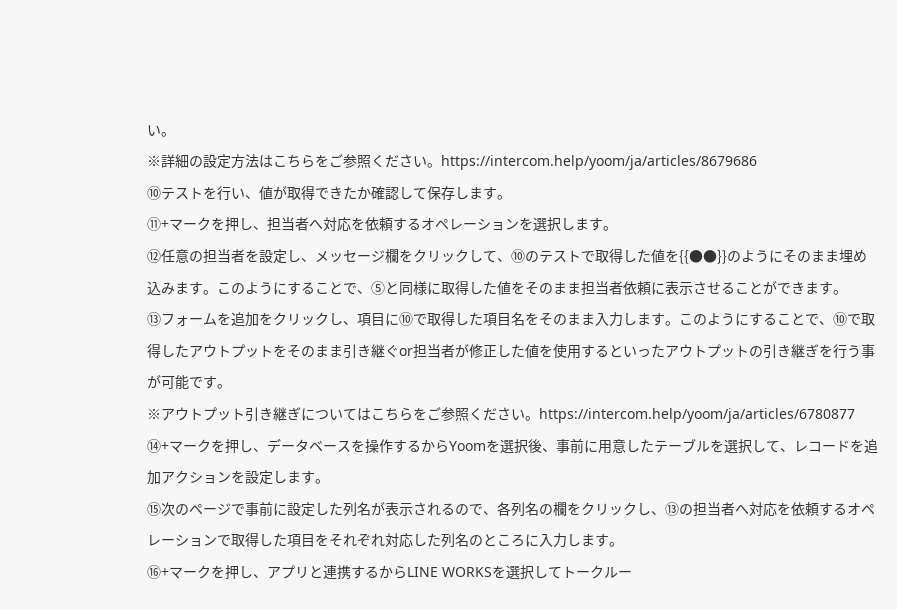い。
※詳細の設定方法はこちらをご参照ください。https://intercom.help/yoom/ja/articles/8679686
⑩テストを行い、値が取得できたか確認して保存します。
⑪+マークを押し、担当者へ対応を依頼するオペレーションを選択します。
⑫任意の担当者を設定し、メッセージ欄をクリックして、⑩のテストで取得した値を{{●●}}のようにそのまま埋め込みます。このようにすることで、⑤と同様に取得した値をそのまま担当者依頼に表示させることができます。
⑬フォームを追加をクリックし、項目に⑩で取得した項目名をそのまま入力します。このようにすることで、⑩で取得したアウトプットをそのまま引き継ぐor担当者が修正した値を使用するといったアウトプットの引き継ぎを行う事が可能です。
※アウトプット引き継ぎについてはこちらをご参照ください。https://intercom.help/yoom/ja/articles/6780877
⑭+マークを押し、データベースを操作するからYoomを選択後、事前に用意したテーブルを選択して、レコードを追加アクションを設定します。
⑮次のページで事前に設定した列名が表示されるので、各列名の欄をクリックし、⑬の担当者へ対応を依頼するオペレーションで取得した項目をそれぞれ対応した列名のところに入力します。
⑯+マークを押し、アプリと連携するからLINE WORKSを選択してトークルー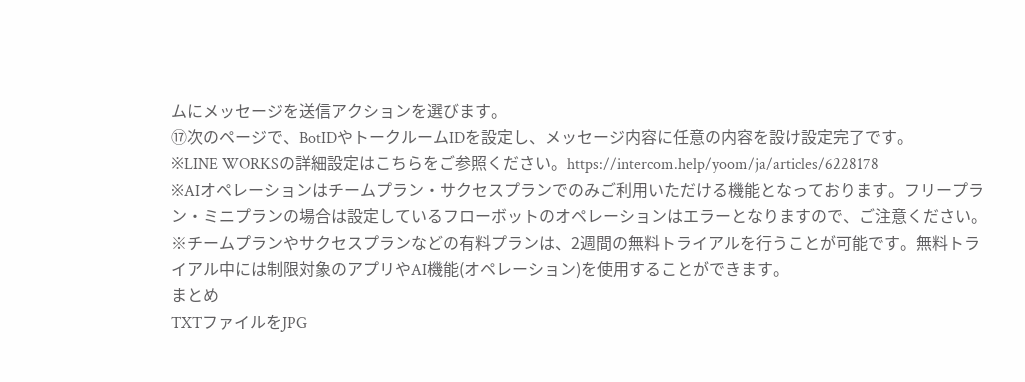ムにメッセージを送信アクションを選びます。
⑰次のページで、BotIDやトークルームIDを設定し、メッセージ内容に任意の内容を設け設定完了です。
※LINE WORKSの詳細設定はこちらをご参照ください。https://intercom.help/yoom/ja/articles/6228178
※AIオペレーションはチームプラン・サクセスプランでのみご利用いただける機能となっております。フリープラン・ミニプランの場合は設定しているフローボットのオペレーションはエラーとなりますので、ご注意ください。
※チームプランやサクセスプランなどの有料プランは、2週間の無料トライアルを行うことが可能です。無料トライアル中には制限対象のアプリやAI機能(オペレーション)を使用することができます。
まとめ
TXTファイルをJPG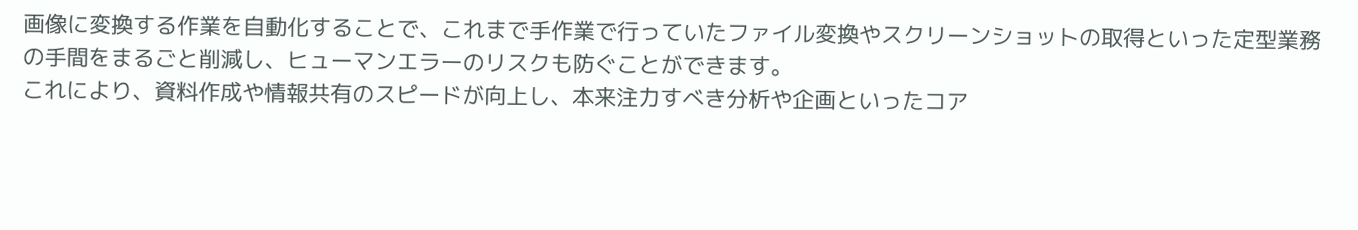画像に変換する作業を自動化することで、これまで手作業で行っていたファイル変換やスクリーンショットの取得といった定型業務の手間をまるごと削減し、ヒューマンエラーのリスクも防ぐことができます。
これにより、資料作成や情報共有のスピードが向上し、本来注力すべき分析や企画といったコア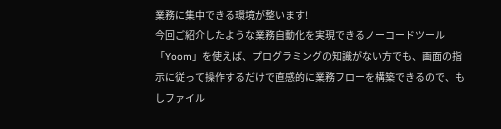業務に集中できる環境が整います!
今回ご紹介したような業務自動化を実現できるノーコードツール「Yoom」を使えば、プログラミングの知識がない方でも、画面の指示に従って操作するだけで直感的に業務フローを構築できるので、もしファイル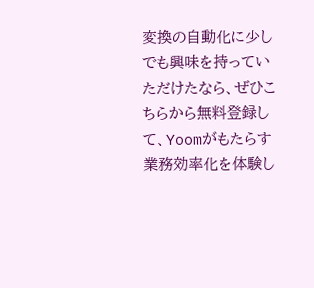変換の自動化に少しでも興味を持っていただけたなら、ぜひこちらから無料登録して、Yoomがもたらす業務効率化を体験し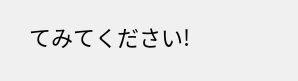てみてください!